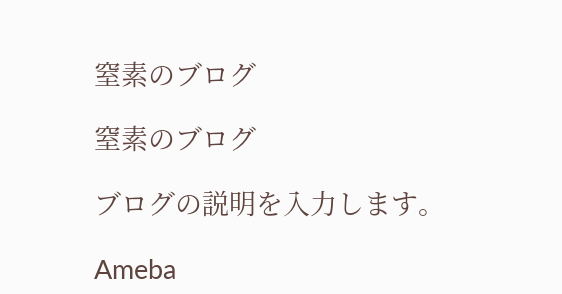窒素のブログ

窒素のブログ

ブログの説明を入力します。

Ameba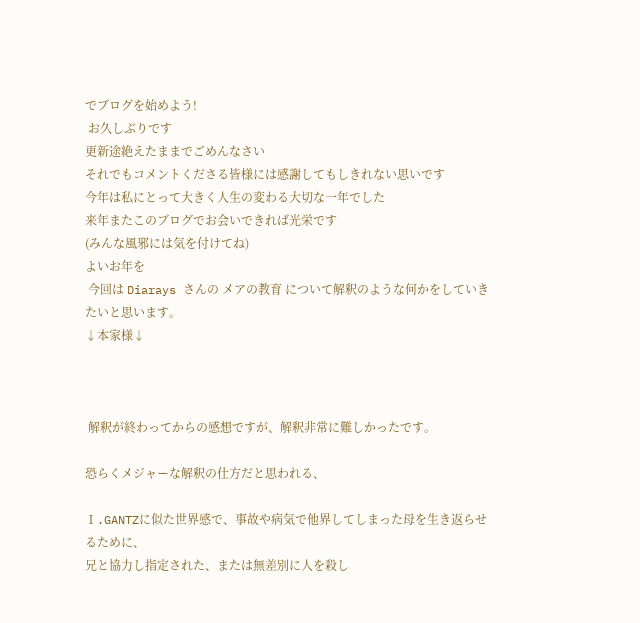でブログを始めよう!
 お久しぶりです
更新途絶えたままでごめんなさい
それでもコメントくださる皆様には感謝してもしきれない思いです
今年は私にとって大きく人生の変わる大切な一年でした
来年またこのブログでお会いできれば光栄です
(みんな風邪には気を付けてね)
よいお年を
 今回は Diarays さんの メアの教育 について解釈のような何かをしていきたいと思います。
↓本家様↓



 解釈が終わってからの感想ですが、解釈非常に難しかったです。

恐らくメジャーな解釈の仕方だと思われる、

Ⅰ.GANTZに似た世界感で、事故や病気で他界してしまった母を生き返らせるために、
兄と協力し指定された、または無差別に人を殺し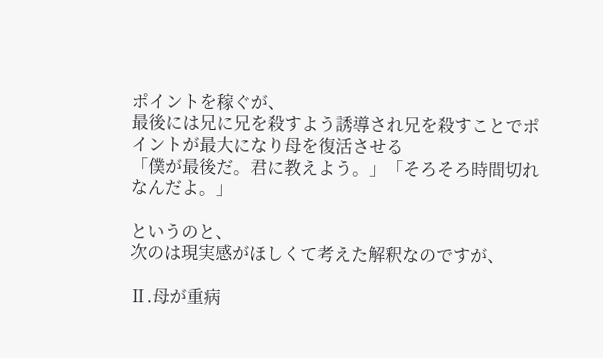ポイントを稼ぐが、
最後には兄に兄を殺すよう誘導され兄を殺すことでポイントが最大になり母を復活させる
「僕が最後だ。君に教えよう。」「そろそろ時間切れなんだよ。」

というのと、
次のは現実感がほしくて考えた解釈なのですが、

Ⅱ.母が重病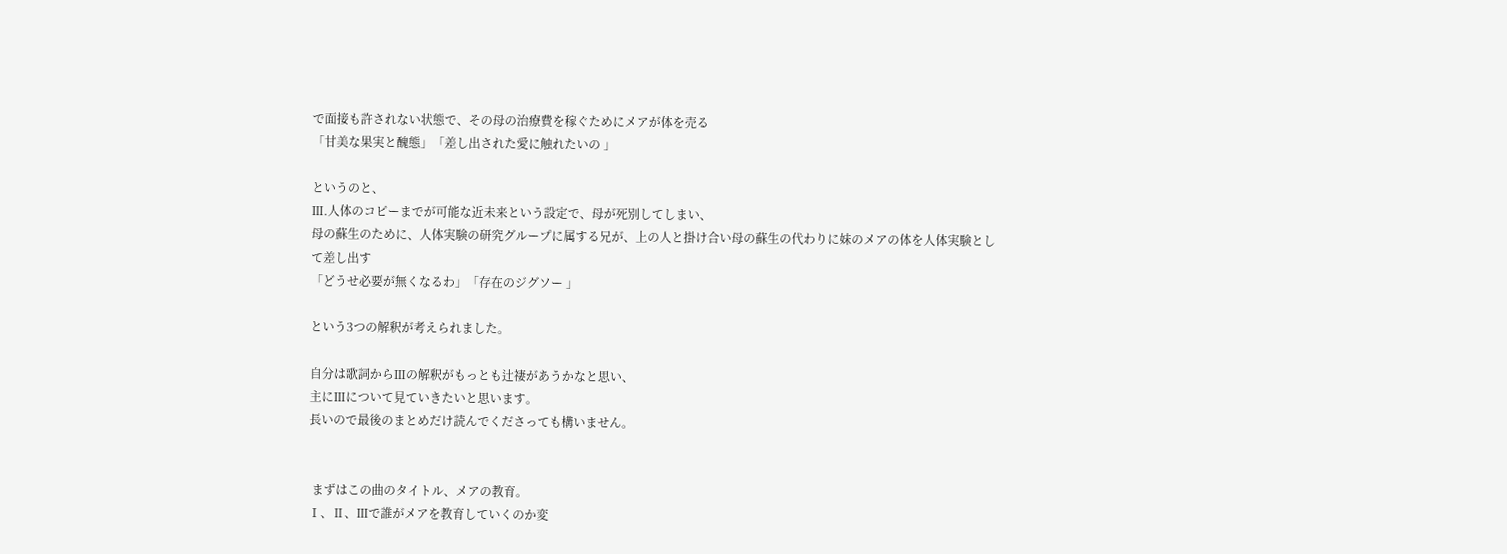で面接も許されない状態で、その母の治療費を稼ぐためにメアが体を売る
「甘美な果実と醜態」「差し出された愛に触れたいの 」

というのと、
Ⅲ.人体のコピーまでが可能な近未来という設定で、母が死別してしまい、
母の蘇生のために、人体実験の研究グループに属する兄が、上の人と掛け合い母の蘇生の代わりに妹のメアの体を人体実験として差し出す
「どうせ必要が無くなるわ」「存在のジグソー 」

という3つの解釈が考えられました。

自分は歌詞からⅢの解釈がもっとも辻褄があうかなと思い、
主にⅢについて見ていきたいと思います。
長いので最後のまとめだけ読んでくださっても構いません。


 まずはこの曲のタイトル、メアの教育。
Ⅰ、Ⅱ、Ⅲで誰がメアを教育していくのか変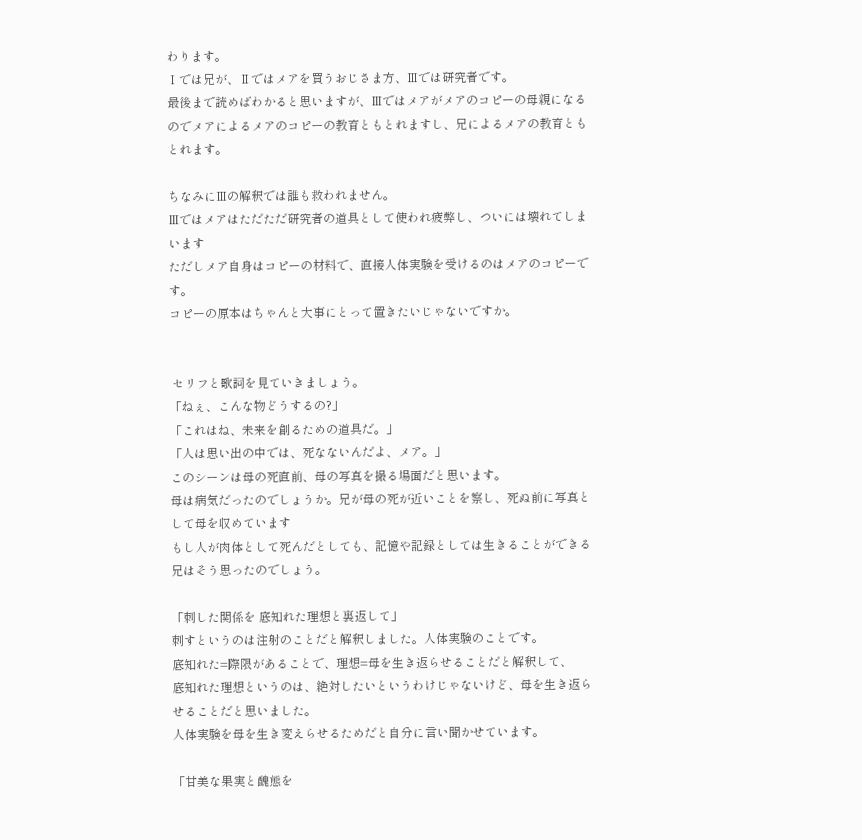わります。
Ⅰでは兄が、Ⅱではメアを買うおじさま方、Ⅲでは研究者です。
最後まで読めばわかると思いますが、Ⅲではメアがメアのコピーの母親になるのでメアによるメアのコピーの教育ともとれますし、兄によるメアの教育ともとれます。

ちなみにⅢの解釈では誰も救われません。
Ⅲではメアはただただ研究者の道具として使われ疲弊し、ついには壊れてしまいます
ただしメア自身はコピーの材料で、直接人体実験を受けるのはメアのコピーです。
コピーの原本はちゃんと大事にとって置きたいじゃないですか。


 セリフと歌詞を見ていきましょう。
「ねぇ、こんな物どうするの?」
「これはね、未来を創るための道具だ。」
「人は思い出の中では、死なないんだよ、メア。」
このシーンは母の死直前、母の写真を撮る場面だと思います。
母は病気だったのでしょうか。兄が母の死が近いことを察し、死ぬ前に写真として母を収めています
もし人が肉体として死んだとしても、記憶や記録としては生きることができる
兄はそう思ったのでしょう。

「刺した関係を 底知れた理想と裏返して」
刺すというのは注射のことだと解釈しました。人体実験のことです。
底知れた=際限があることで、理想=母を生き返らせることだと解釈して、
底知れた理想というのは、絶対したいというわけじゃないけど、母を生き返らせることだと思いました。
人体実験を母を生き変えらせるためだと自分に言い聞かせています。

「甘美な果実と醜態を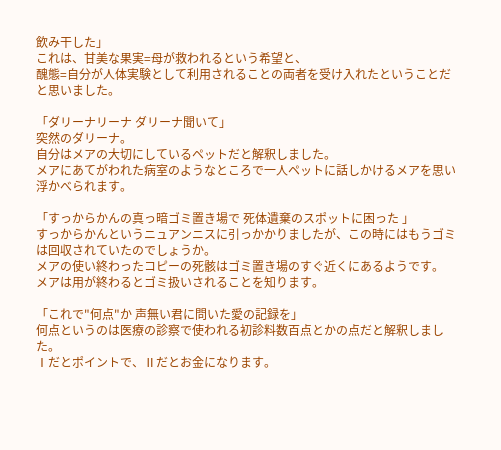飲み干した」
これは、甘美な果実=母が救われるという希望と、
醜態=自分が人体実験として利用されることの両者を受け入れたということだと思いました。

「ダリーナリーナ ダリーナ聞いて」
突然のダリーナ。
自分はメアの大切にしているペットだと解釈しました。
メアにあてがわれた病室のようなところで一人ペットに話しかけるメアを思い浮かべられます。

「すっからかんの真っ暗ゴミ置き場で 死体遺棄のスポットに困った 」
すっからかんというニュアンニスに引っかかりましたが、この時にはもうゴミは回収されていたのでしょうか。
メアの使い終わったコピーの死骸はゴミ置き場のすぐ近くにあるようです。
メアは用が終わるとゴミ扱いされることを知ります。

「これで"何点"か 声無い君に問いた愛の記録を」
何点というのは医療の診察で使われる初診料数百点とかの点だと解釈しました。
Ⅰだとポイントで、Ⅱだとお金になります。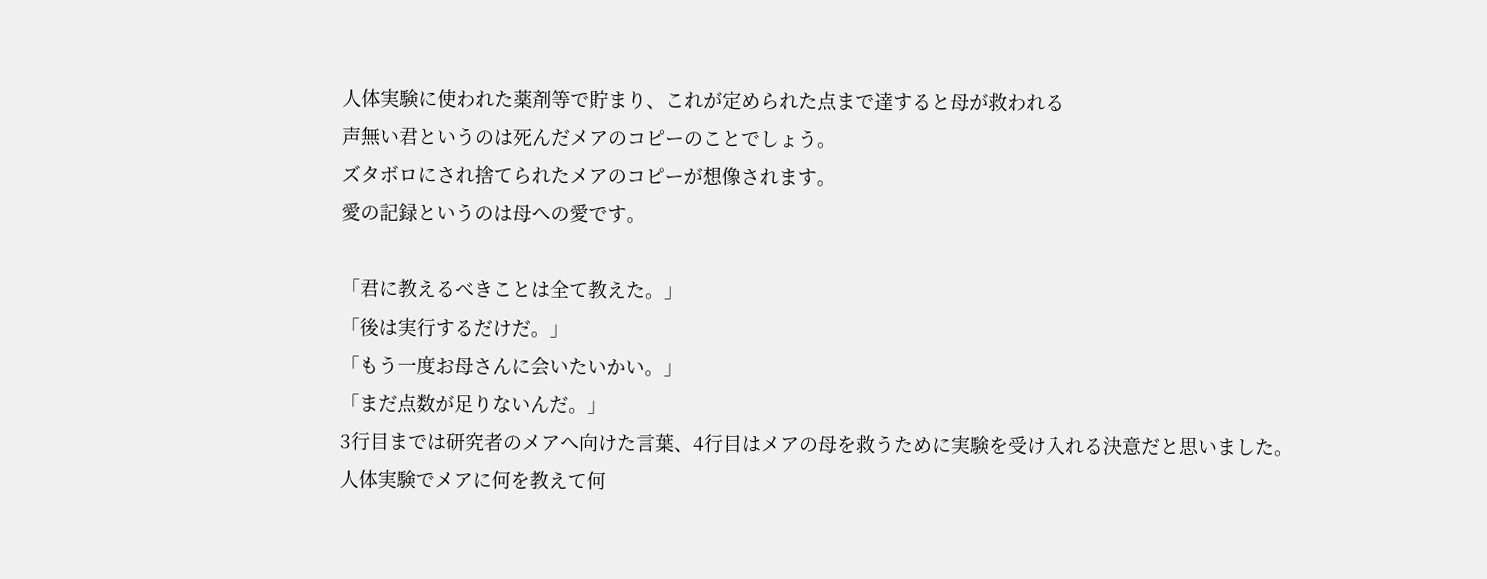人体実験に使われた薬剤等で貯まり、これが定められた点まで達すると母が救われる
声無い君というのは死んだメアのコピーのことでしょう。
ズタボロにされ捨てられたメアのコピーが想像されます。
愛の記録というのは母への愛です。

「君に教えるべきことは全て教えた。」
「後は実行するだけだ。」
「もう一度お母さんに会いたいかい。」
「まだ点数が足りないんだ。」
3行目までは研究者のメアへ向けた言葉、4行目はメアの母を救うために実験を受け入れる決意だと思いました。
人体実験でメアに何を教えて何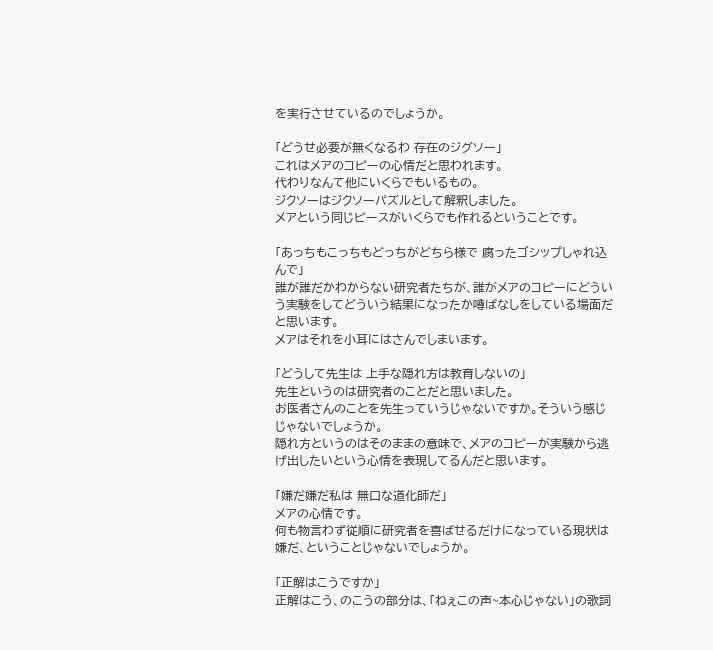を実行させているのでしょうか。

「どうせ必要が無くなるわ 存在のジグソー」
これはメアのコピーの心情だと思われます。
代わりなんて他にいくらでもいるもの。
ジクソーはジクソーパズルとして解釈しました。
メアという同じピースがいくらでも作れるということです。

「あっちもこっちもどっちがどちら様で 腐ったゴシップしゃれ込んで」
誰が誰だかわからない研究者たちが、誰がメアのコピーにどういう実験をしてどういう結果になったか噂ばなしをしている場面だと思います。
メアはそれを小耳にはさんでしまいます。

「どうして先生は 上手な隠れ方は教育しないの」
先生というのは研究者のことだと思いました。
お医者さんのことを先生っていうじゃないですか。そういう感じじゃないでしょうか。
隠れ方というのはそのままの意味で、メアのコピーが実験から逃げ出したいという心情を表現してるんだと思います。

「嫌だ嫌だ私は 無口な道化師だ」
メアの心情です。
何も物言わず従順に研究者を喜ばせるだけになっている現状は嫌だ、ということじゃないでしょうか。

「正解はこうですか」
正解はこう、のこうの部分は、「ねぇこの声~本心じゃない」の歌詞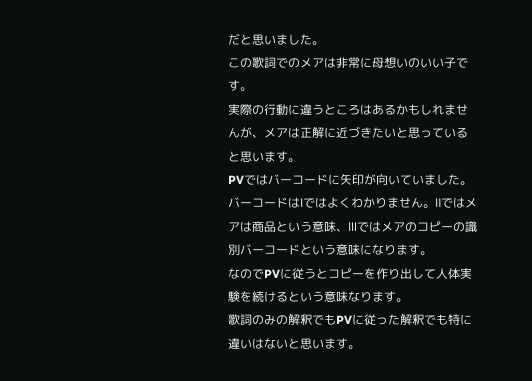だと思いました。
この歌詞でのメアは非常に母想いのいい子です。
実際の行動に違うところはあるかもしれませんが、メアは正解に近づきたいと思っていると思います。
PVではバーコードに矢印が向いていました。
バーコードはⅠではよくわかりません。Ⅱではメアは商品という意味、Ⅲではメアのコピーの識別バーコードという意味になります。
なのでPVに従うとコピーを作り出して人体実験を続けるという意味なります。
歌詞のみの解釈でもPVに従った解釈でも特に違いはないと思います。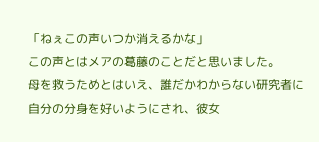「ねぇこの声いつか消えるかな」
この声とはメアの葛藤のことだと思いました。
母を救うためとはいえ、誰だかわからない研究者に自分の分身を好いようにされ、彼女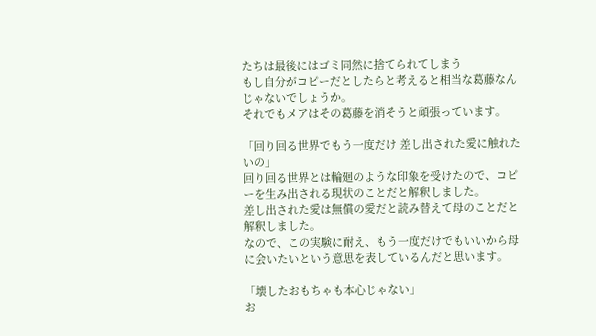たちは最後にはゴミ同然に捨てられてしまう
もし自分がコピーだとしたらと考えると相当な葛藤なんじゃないでしょうか。
それでもメアはその葛藤を消そうと頑張っています。

「回り回る世界でもう一度だけ 差し出された愛に触れたいの」
回り回る世界とは輪廻のような印象を受けたので、コピーを生み出される現状のことだと解釈しました。
差し出された愛は無償の愛だと読み替えて母のことだと解釈しました。
なので、この実験に耐え、もう一度だけでもいいから母に会いたいという意思を表しているんだと思います。

「壊したおもちゃも本心じゃない」
お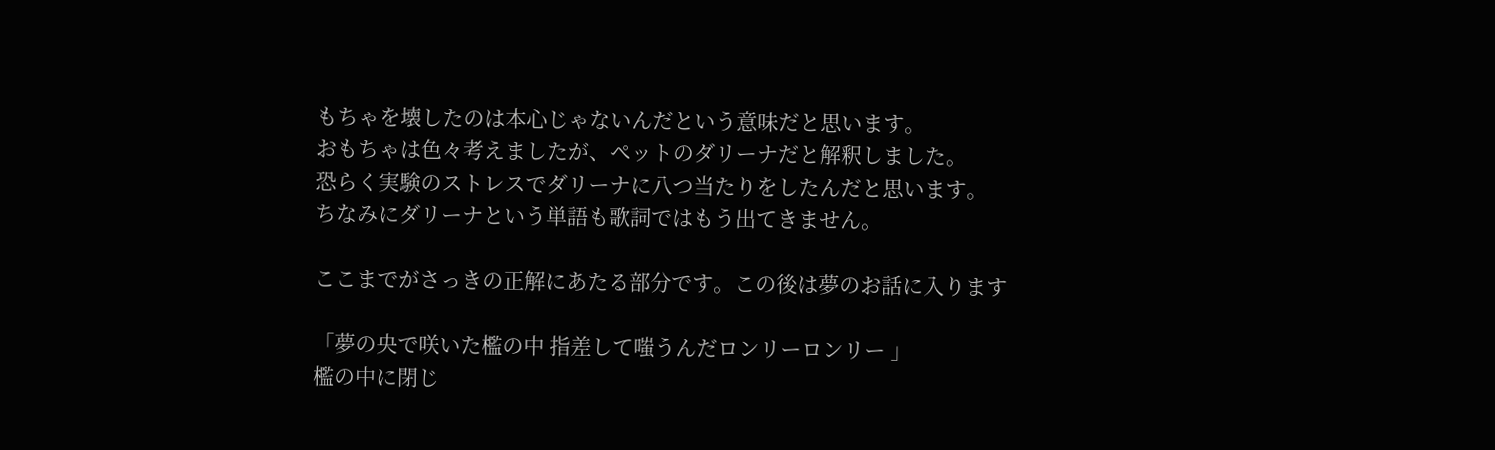もちゃを壊したのは本心じゃないんだという意味だと思います。
おもちゃは色々考えましたが、ペットのダリーナだと解釈しました。
恐らく実験のストレスでダリーナに八つ当たりをしたんだと思います。
ちなみにダリーナという単語も歌詞ではもう出てきません。

ここまでがさっきの正解にあたる部分です。この後は夢のお話に入ります

「夢の央で咲いた檻の中 指差して嗤うんだロンリーロンリー 」
檻の中に閉じ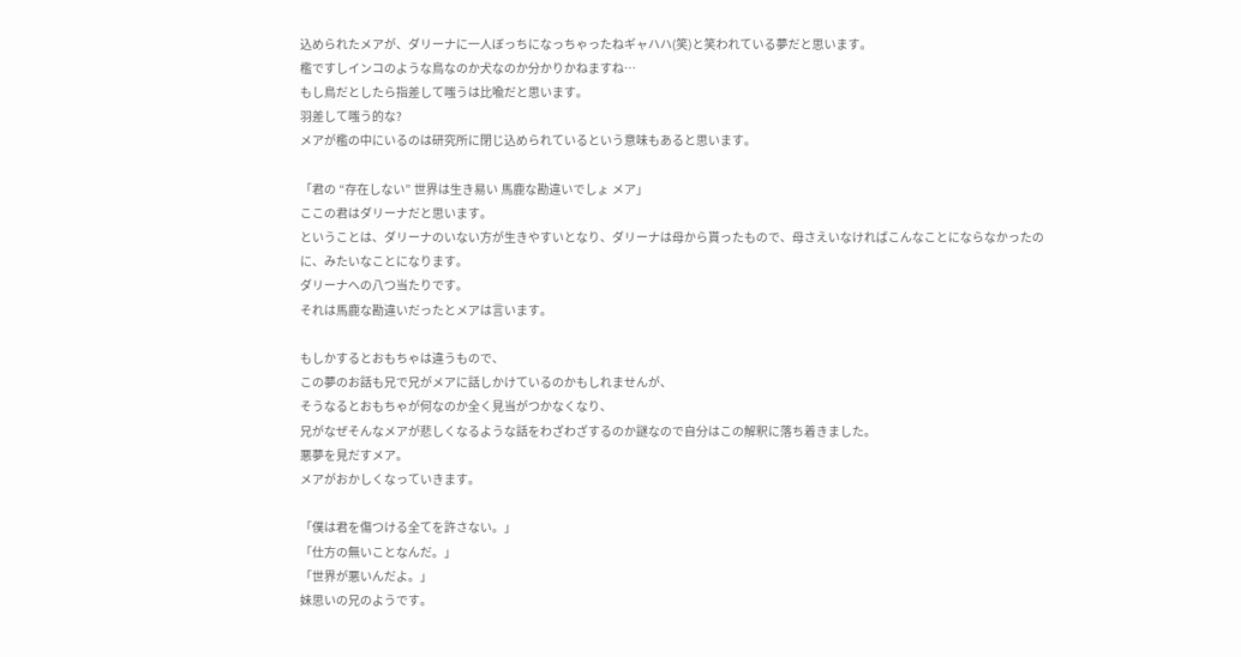込められたメアが、ダリーナに一人ぼっちになっちゃったねギャハハ(笑)と笑われている夢だと思います。
檻ですしインコのような鳥なのか犬なのか分かりかねますね…
もし鳥だとしたら指差して嗤うは比喩だと思います。
羽差して嗤う的な?
メアが檻の中にいるのは研究所に閉じ込められているという意味もあると思います。

「君の “存在しない” 世界は生き易い 馬鹿な勘違いでしょ メア」
ここの君はダリーナだと思います。
ということは、ダリーナのいない方が生きやすいとなり、ダリーナは母から貰ったもので、母さえいなければこんなことにならなかったのに、みたいなことになります。
ダリーナへの八つ当たりです。
それは馬鹿な勘違いだったとメアは言います。

もしかするとおもちゃは違うもので、
この夢のお話も兄で兄がメアに話しかけているのかもしれませんが、
そうなるとおもちゃが何なのか全く見当がつかなくなり、
兄がなぜそんなメアが悲しくなるような話をわざわざするのか謎なので自分はこの解釈に落ち着きました。
悪夢を見だすメア。
メアがおかしくなっていきます。

「僕は君を傷つける全てを許さない。」
「仕方の無いことなんだ。」
「世界が悪いんだよ。」
妹思いの兄のようです。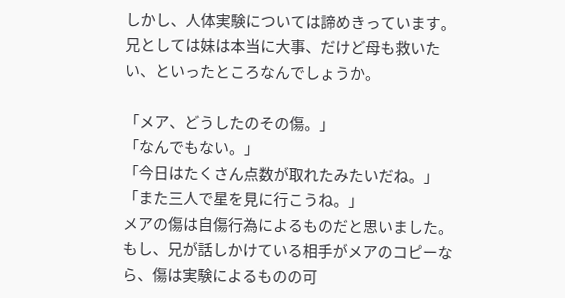しかし、人体実験については諦めきっています。
兄としては妹は本当に大事、だけど母も救いたい、といったところなんでしょうか。

「メア、どうしたのその傷。」
「なんでもない。」
「今日はたくさん点数が取れたみたいだね。」
「また三人で星を見に行こうね。」
メアの傷は自傷行為によるものだと思いました。
もし、兄が話しかけている相手がメアのコピーなら、傷は実験によるものの可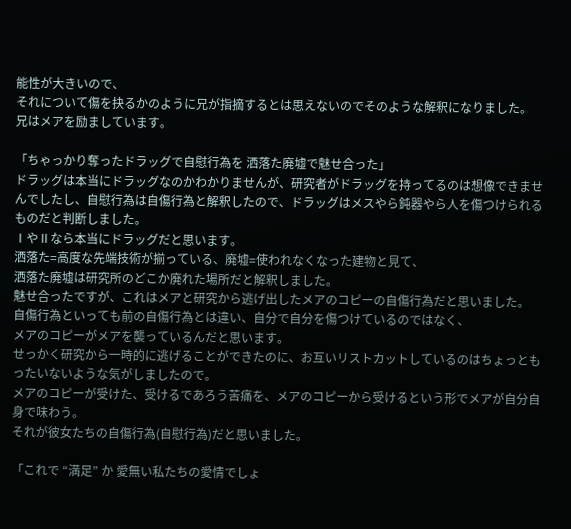能性が大きいので、
それについて傷を抉るかのように兄が指摘するとは思えないのでそのような解釈になりました。
兄はメアを励ましています。

「ちゃっかり奪ったドラッグで自慰行為を 洒落た廃墟で魅せ合った」
ドラッグは本当にドラッグなのかわかりませんが、研究者がドラッグを持ってるのは想像できませんでしたし、自慰行為は自傷行為と解釈したので、ドラッグはメスやら鈍器やら人を傷つけられるものだと判断しました。
ⅠやⅡなら本当にドラッグだと思います。
洒落た=高度な先端技術が揃っている、廃墟=使われなくなった建物と見て、
洒落た廃墟は研究所のどこか廃れた場所だと解釈しました。
魅せ合ったですが、これはメアと研究から逃げ出したメアのコピーの自傷行為だと思いました。
自傷行為といっても前の自傷行為とは違い、自分で自分を傷つけているのではなく、
メアのコピーがメアを襲っているんだと思います。
せっかく研究から一時的に逃げることができたのに、お互いリストカットしているのはちょっともったいないような気がしましたので。
メアのコピーが受けた、受けるであろう苦痛を、メアのコピーから受けるという形でメアが自分自身で味わう。
それが彼女たちの自傷行為(自慰行為)だと思いました。

「これで “満足” か 愛無い私たちの愛情でしょ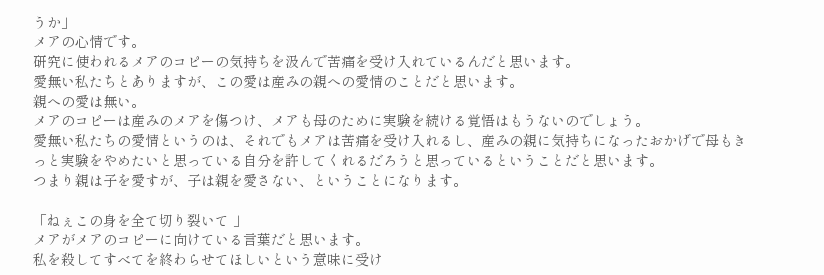うか」
メアの心情です。
研究に使われるメアのコピーの気持ちを汲んで苦痛を受け入れているんだと思います。
愛無い私たちとありますが、この愛は産みの親への愛情のことだと思います。
親への愛は無い。
メアのコピーは産みのメアを傷つけ、メアも母のために実験を続ける覚悟はもうないのでしょう。
愛無い私たちの愛情というのは、それでもメアは苦痛を受け入れるし、産みの親に気持ちになったおかげで母もきっと実験をやめたいと思っている自分を許してくれるだろうと思っているということだと思います。
つまり親は子を愛すが、子は親を愛さない、ということになります。

「ねぇこの身を全て切り裂いて 」
メアがメアのコピーに向けている言葉だと思います。
私を殺してすべてを終わらせてほしいという意味に受け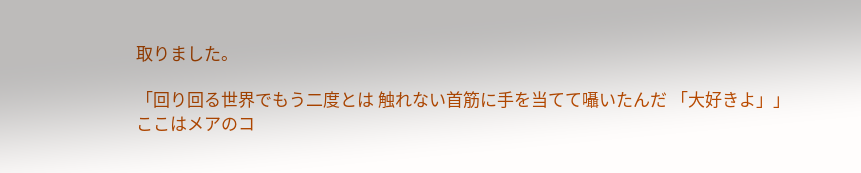取りました。

「回り回る世界でもう二度とは 触れない首筋に手を当てて囁いたんだ 「大好きよ」」
ここはメアのコ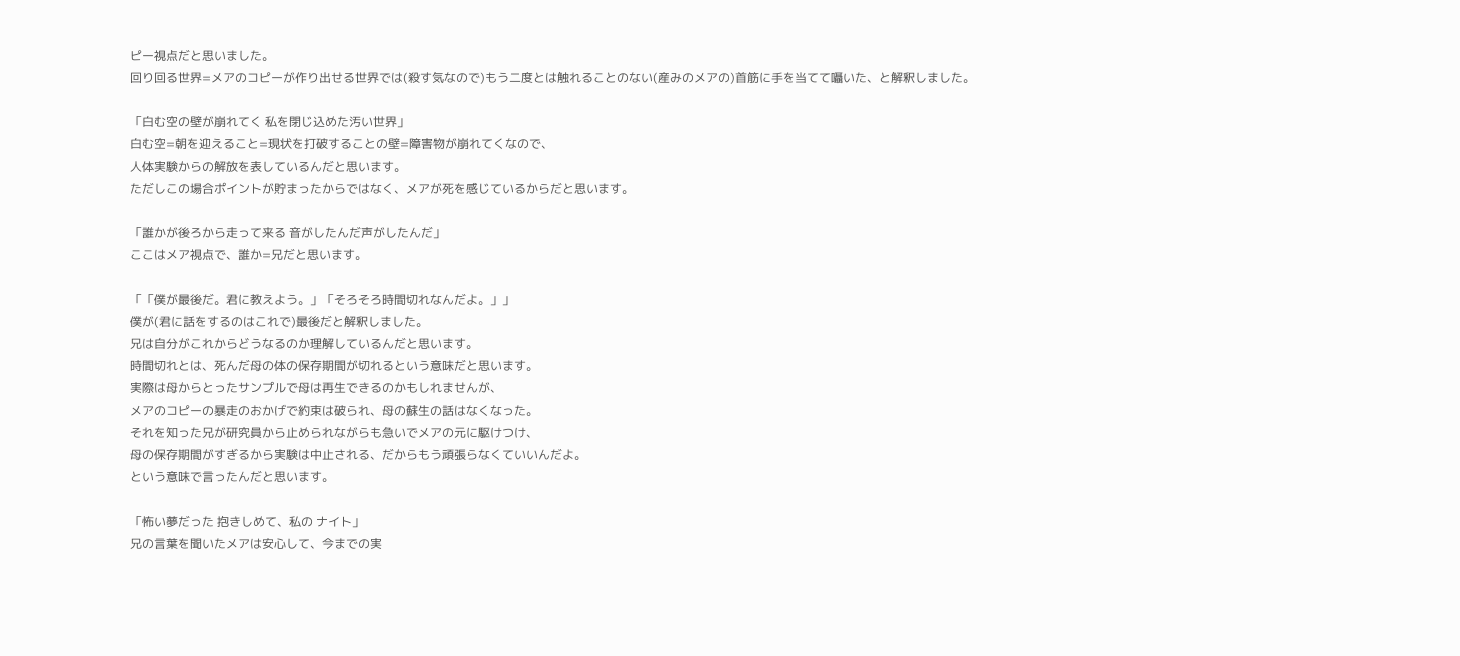ピー視点だと思いました。
回り回る世界=メアのコピーが作り出せる世界では(殺す気なので)もう二度とは触れることのない(産みのメアの)首筋に手を当てて囁いた、と解釈しました。

「白む空の壁が崩れてく 私を閉じ込めた汚い世界」
白む空=朝を迎えること=現状を打破することの壁=障害物が崩れてくなので、
人体実験からの解放を表しているんだと思います。
ただしこの場合ポイントが貯まったからではなく、メアが死を感じているからだと思います。

「誰かが後ろから走って来る 音がしたんだ声がしたんだ」
ここはメア視点で、誰か=兄だと思います。

「「僕が最後だ。君に教えよう。」「そろそろ時間切れなんだよ。」」
僕が(君に話をするのはこれで)最後だと解釈しました。
兄は自分がこれからどうなるのか理解しているんだと思います。
時間切れとは、死んだ母の体の保存期間が切れるという意味だと思います。
実際は母からとったサンプルで母は再生できるのかもしれませんが、
メアのコピーの暴走のおかげで約束は破られ、母の蘇生の話はなくなった。
それを知った兄が研究員から止められながらも急いでメアの元に駆けつけ、
母の保存期間がすぎるから実験は中止される、だからもう頑張らなくていいんだよ。
という意味で言ったんだと思います。

「怖い夢だった 抱きしめて、私の ナイト」
兄の言葉を聞いたメアは安心して、今までの実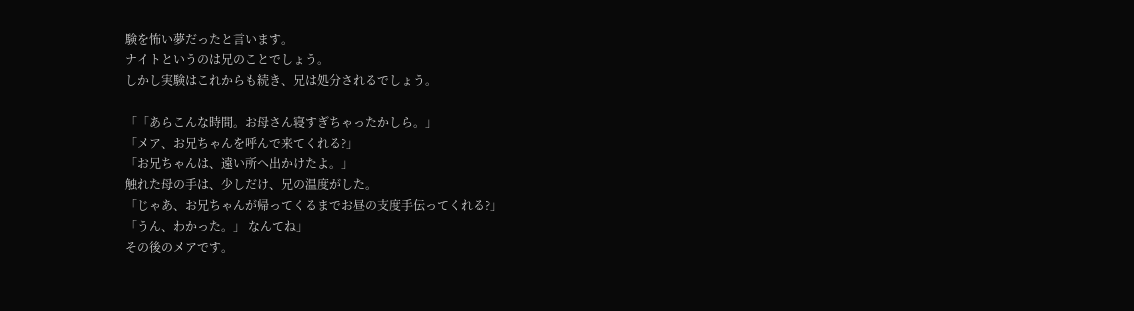験を怖い夢だったと言います。
ナイトというのは兄のことでしょう。
しかし実験はこれからも続き、兄は処分されるでしょう。

「「あらこんな時間。お母さん寝すぎちゃったかしら。」
「メア、お兄ちゃんを呼んで来てくれる?」
「お兄ちゃんは、遠い所へ出かけたよ。」
触れた母の手は、少しだけ、兄の温度がした。
「じゃあ、お兄ちゃんが帰ってくるまでお昼の支度手伝ってくれる?」
「うん、わかった。」 なんてね」
その後のメアです。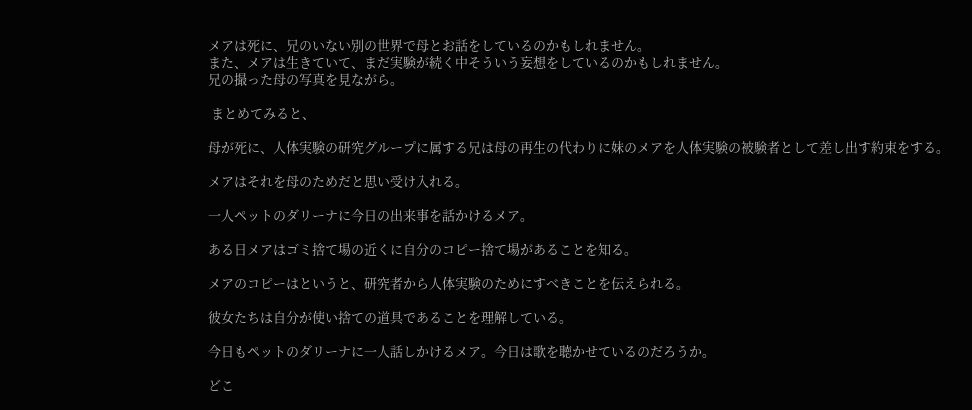メアは死に、兄のいない別の世界で母とお話をしているのかもしれません。
また、メアは生きていて、まだ実験が続く中そういう妄想をしているのかもしれません。
兄の撮った母の写真を見ながら。

 まとめてみると、

母が死に、人体実験の研究グループに属する兄は母の再生の代わりに妹のメアを人体実験の被験者として差し出す約束をする。

メアはそれを母のためだと思い受け入れる。

一人ペットのダリーナに今日の出来事を話かけるメア。

ある日メアはゴミ捨て場の近くに自分のコピー捨て場があることを知る。

メアのコピーはというと、研究者から人体実験のためにすべきことを伝えられる。

彼女たちは自分が使い捨ての道具であることを理解している。

今日もペットのダリーナに一人話しかけるメア。今日は歌を聴かせているのだろうか。

どこ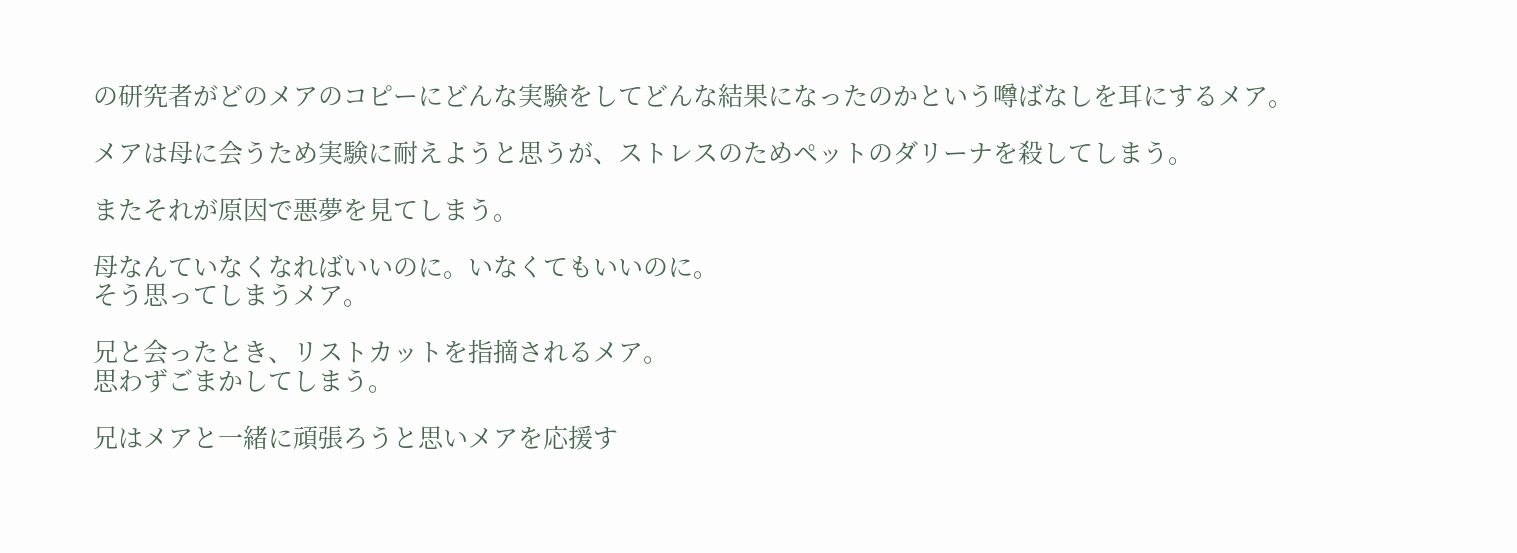の研究者がどのメアのコピーにどんな実験をしてどんな結果になったのかという噂ばなしを耳にするメア。

メアは母に会うため実験に耐えようと思うが、ストレスのためペットのダリーナを殺してしまう。

またそれが原因で悪夢を見てしまう。

母なんていなくなればいいのに。いなくてもいいのに。
そう思ってしまうメア。

兄と会ったとき、リストカットを指摘されるメア。
思わずごまかしてしまう。

兄はメアと一緒に頑張ろうと思いメアを応援す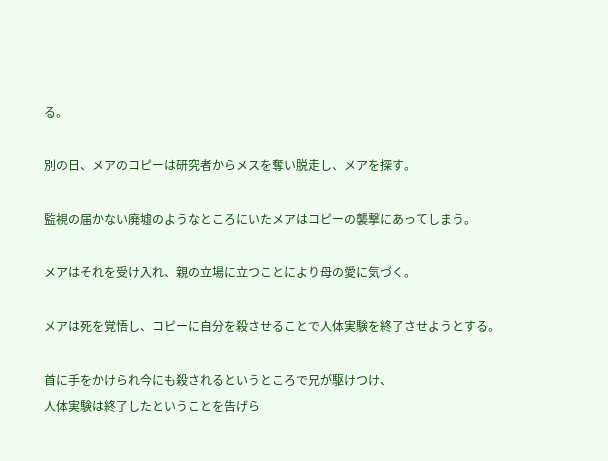る。

別の日、メアのコピーは研究者からメスを奪い脱走し、メアを探す。

監視の届かない廃墟のようなところにいたメアはコピーの襲撃にあってしまう。

メアはそれを受け入れ、親の立場に立つことにより母の愛に気づく。

メアは死を覚悟し、コピーに自分を殺させることで人体実験を終了させようとする。

首に手をかけられ今にも殺されるというところで兄が駆けつけ、
人体実験は終了したということを告げら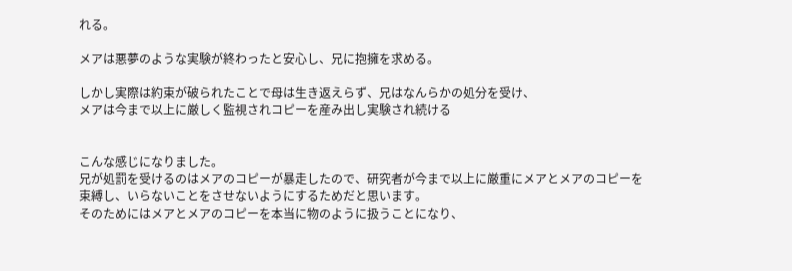れる。

メアは悪夢のような実験が終わったと安心し、兄に抱擁を求める。

しかし実際は約束が破られたことで母は生き返えらず、兄はなんらかの処分を受け、
メアは今まで以上に厳しく監視されコピーを産み出し実験され続ける


こんな感じになりました。
兄が処罰を受けるのはメアのコピーが暴走したので、研究者が今まで以上に厳重にメアとメアのコピーを束縛し、いらないことをさせないようにするためだと思います。
そのためにはメアとメアのコピーを本当に物のように扱うことになり、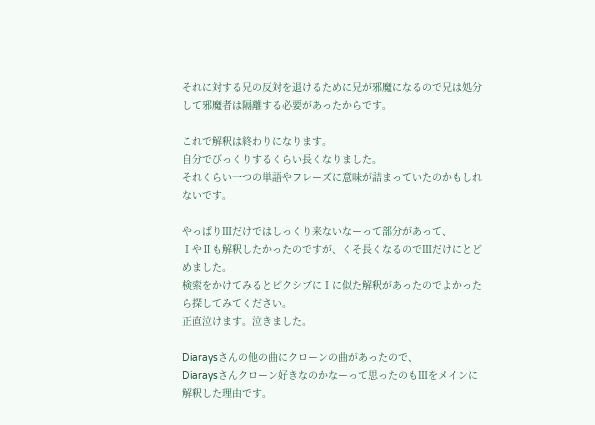それに対する兄の反対を退けるために兄が邪魔になるので兄は処分して邪魔者は隔離する必要があったからです。

これで解釈は終わりになります。
自分でびっくりするくらい長くなりました。
それくらい一つの単語やフレーズに意味が詰まっていたのかもしれないです。

やっぱりⅢだけではしっくり来ないなーって部分があって、
ⅠやⅡも解釈したかったのですが、くそ長くなるのでⅢだけにとどめました。
検索をかけてみるとピクシブにⅠに似た解釈があったのでよかったら探してみてください。
正直泣けます。泣きました。

Diaraysさんの他の曲にクローンの曲があったので、
Diaraysさんクローン好きなのかなーって思ったのもⅢをメインに解釈した理由です。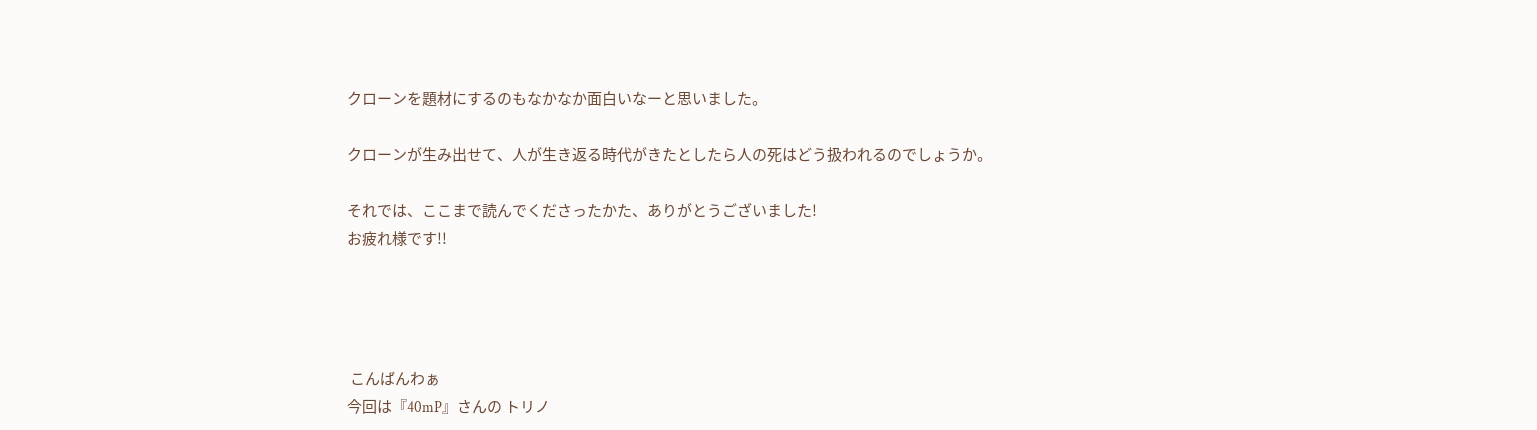クローンを題材にするのもなかなか面白いなーと思いました。

クローンが生み出せて、人が生き返る時代がきたとしたら人の死はどう扱われるのでしょうか。

それでは、ここまで読んでくださったかた、ありがとうございました!
お疲れ様です!!




 こんばんわぁ
今回は『40mP』さんの トリノ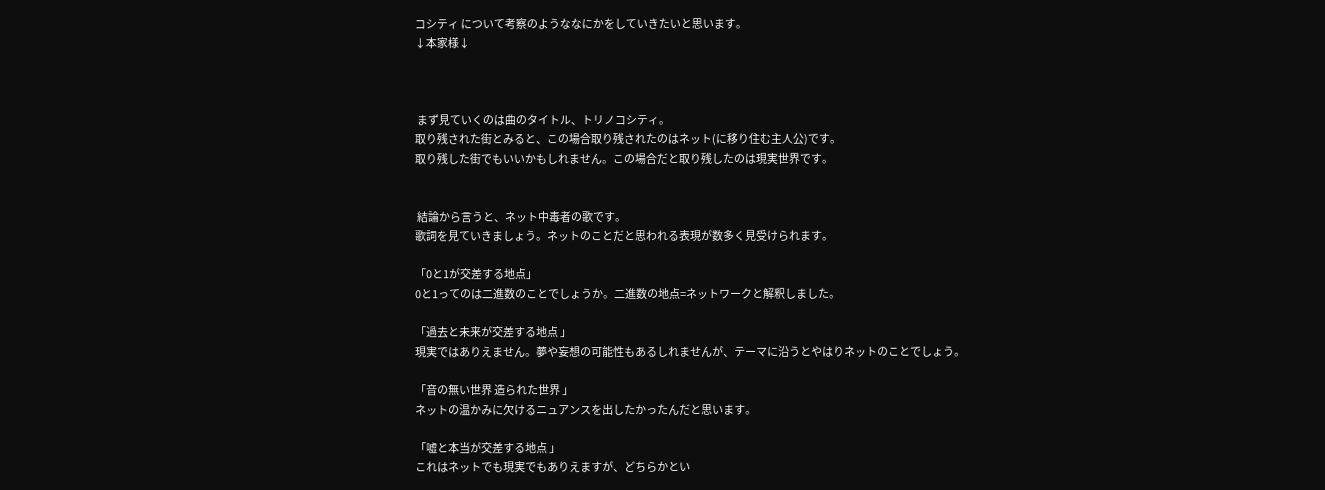コシティ について考察のようななにかをしていきたいと思います。
↓本家様↓



 まず見ていくのは曲のタイトル、トリノコシティ。
取り残された街とみると、この場合取り残されたのはネット(に移り住む主人公)です。
取り残した街でもいいかもしれません。この場合だと取り残したのは現実世界です。


 結論から言うと、ネット中毒者の歌です。
歌詞を見ていきましょう。ネットのことだと思われる表現が数多く見受けられます。

「0と1が交差する地点」
0と1ってのは二進数のことでしょうか。二進数の地点=ネットワークと解釈しました。

「過去と未来が交差する地点 」
現実ではありえません。夢や妄想の可能性もあるしれませんが、テーマに沿うとやはりネットのことでしょう。

「音の無い世界 造られた世界 」
ネットの温かみに欠けるニュアンスを出したかったんだと思います。

「嘘と本当が交差する地点 」
これはネットでも現実でもありえますが、どちらかとい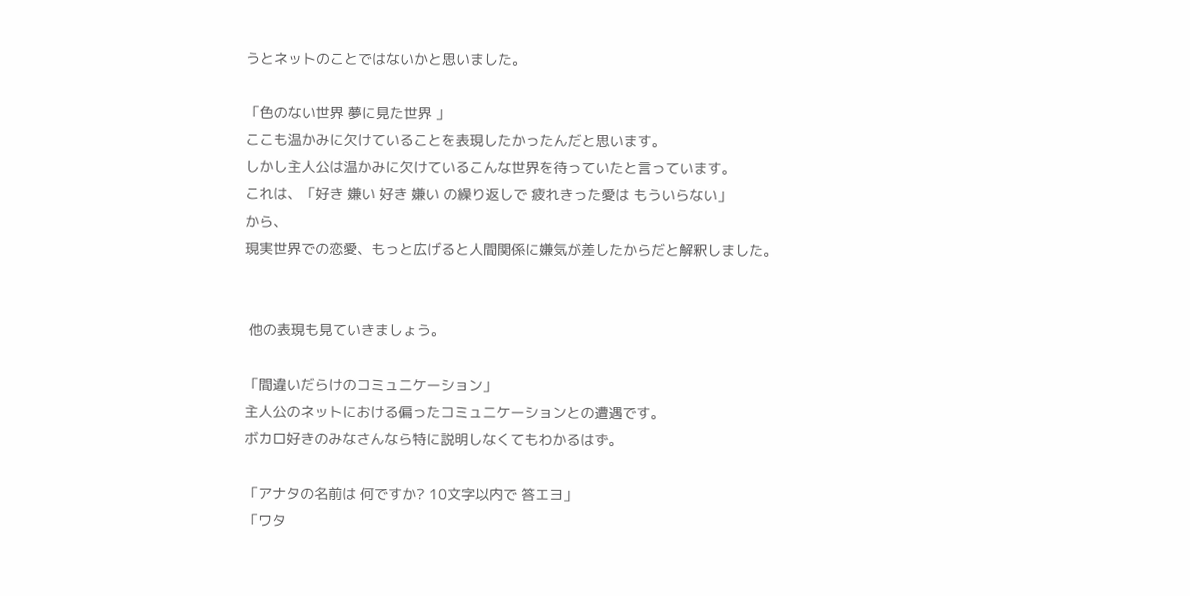うとネットのことではないかと思いました。

「色のない世界 夢に見た世界 」
ここも温かみに欠けていることを表現したかったんだと思います。
しかし主人公は温かみに欠けているこんな世界を待っていたと言っています。
これは、「好き 嫌い 好き 嫌い の繰り返しで 疲れきった愛は もういらない」
から、
現実世界での恋愛、もっと広げると人間関係に嫌気が差したからだと解釈しました。


 他の表現も見ていきましょう。

「間違いだらけのコミュニケーション」
主人公のネットにおける偏ったコミュニケーションとの遭遇です。
ボカロ好きのみなさんなら特に説明しなくてもわかるはず。

「アナタの名前は 何ですか? 10文字以内で 答エヨ」
「ワタ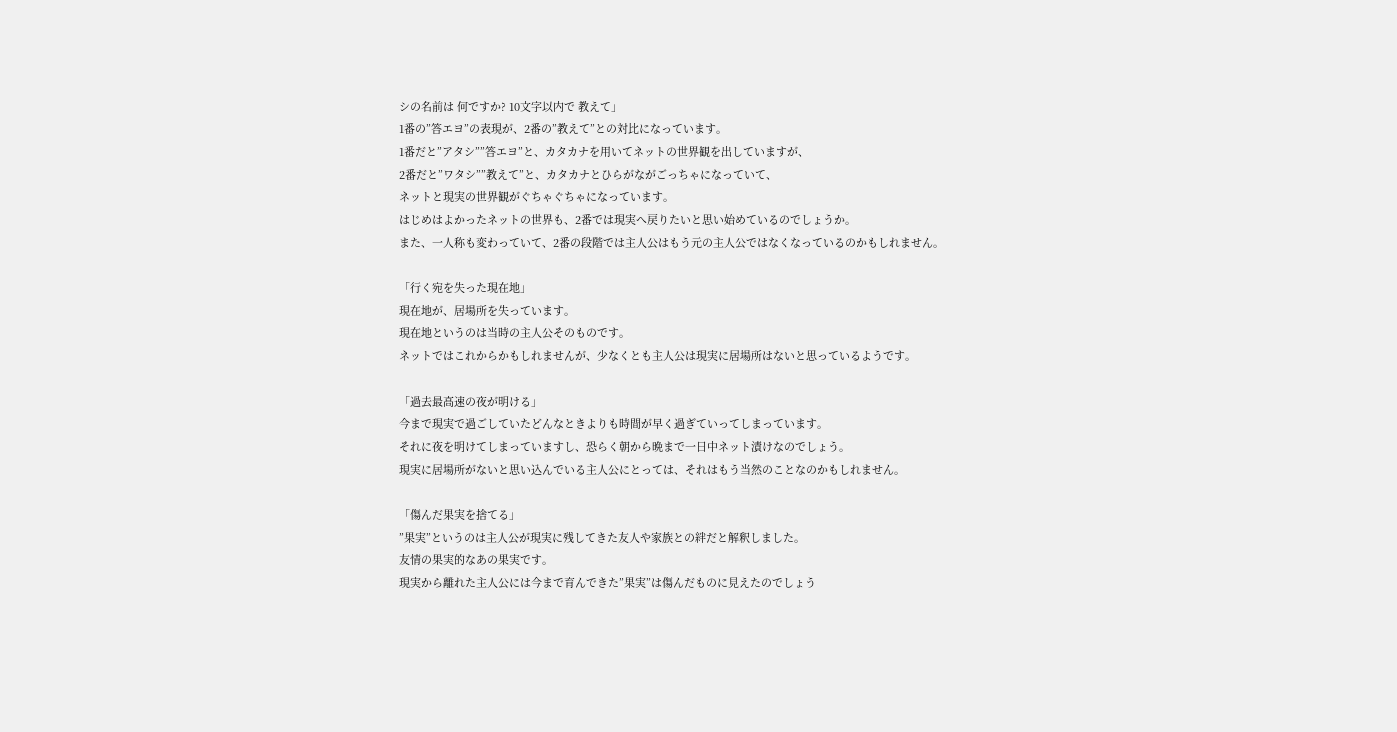シの名前は 何ですか? 10文字以内で 教えて」
1番の”答エヨ”の表現が、2番の”教えて”との対比になっています。
1番だと”アタシ””答エヨ”と、カタカナを用いてネットの世界観を出していますが、
2番だと”ワタシ””教えて”と、カタカナとひらがながごっちゃになっていて、
ネットと現実の世界観がぐちゃぐちゃになっています。
はじめはよかったネットの世界も、2番では現実へ戻りたいと思い始めているのでしょうか。
また、一人称も変わっていて、2番の段階では主人公はもう元の主人公ではなくなっているのかもしれません。

「行く宛を失った現在地」
現在地が、居場所を失っています。
現在地というのは当時の主人公そのものです。
ネットではこれからかもしれませんが、少なくとも主人公は現実に居場所はないと思っているようです。

「過去最高速の夜が明ける」
今まで現実で過ごしていたどんなときよりも時間が早く過ぎていってしまっています。
それに夜を明けてしまっていますし、恐らく朝から晩まで一日中ネット漬けなのでしょう。
現実に居場所がないと思い込んでいる主人公にとっては、それはもう当然のことなのかもしれません。

「傷んだ果実を捨てる」
”果実”というのは主人公が現実に残してきた友人や家族との絆だと解釈しました。
友情の果実的なあの果実です。
現実から離れた主人公には今まで育んできた”果実”は傷んだものに見えたのでしょう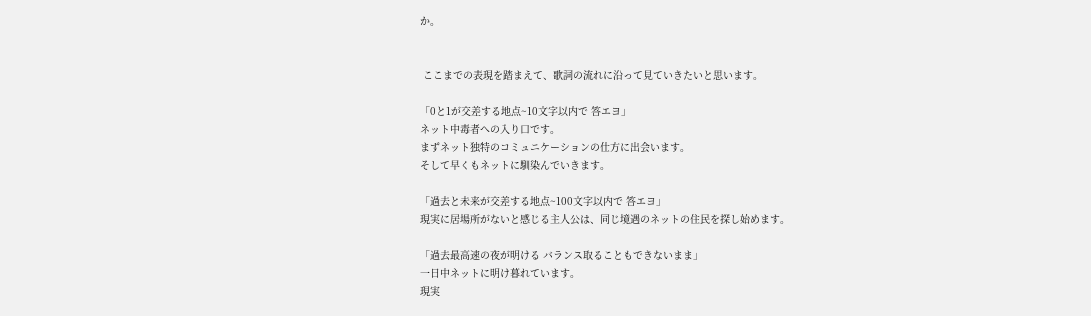か。


 ここまでの表現を踏まえて、歌詞の流れに沿って見ていきたいと思います。

「0と1が交差する地点~10文字以内で 答エヨ」
ネット中毒者への入り口です。
まずネット独特のコミュニケーションの仕方に出会います。
そして早くもネットに馴染んでいきます。

「過去と未来が交差する地点~100文字以内で 答エヨ」
現実に居場所がないと感じる主人公は、同じ境遇のネットの住民を探し始めます。

「過去最高速の夜が明ける バランス取ることもできないまま」
一日中ネットに明け暮れています。
現実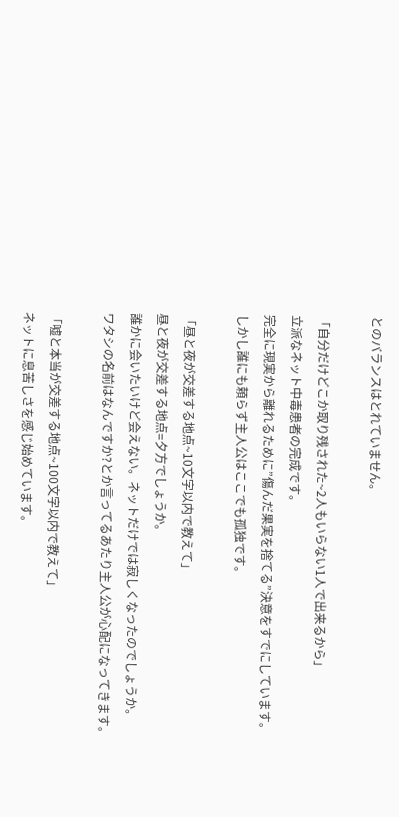とのバランスはとれていません。

「自分だけどこか取り残された~2人もいらない1人で出来るから」
立派なネット中毒患者の完成です。
完全に現実から離れるために”傷んだ果実を捨てる”決意をすでにしています。
しかし誰にも頼らず主人公はここでも孤独です。

「昼と夜が交差する地点~10文字以内で教えて」
昼と夜が交差する地点=夕方でしょうか。
誰かに会いたいけど会えない。ネットだけでは寂しくなったのでしょうか。
ワタシの名前はなんですか?とか言ってるあたり主人公が心配になってきます。

「嘘と本当が交差する地点~100文字以内で教えて」
ネットに息苦しさを感じ始めています。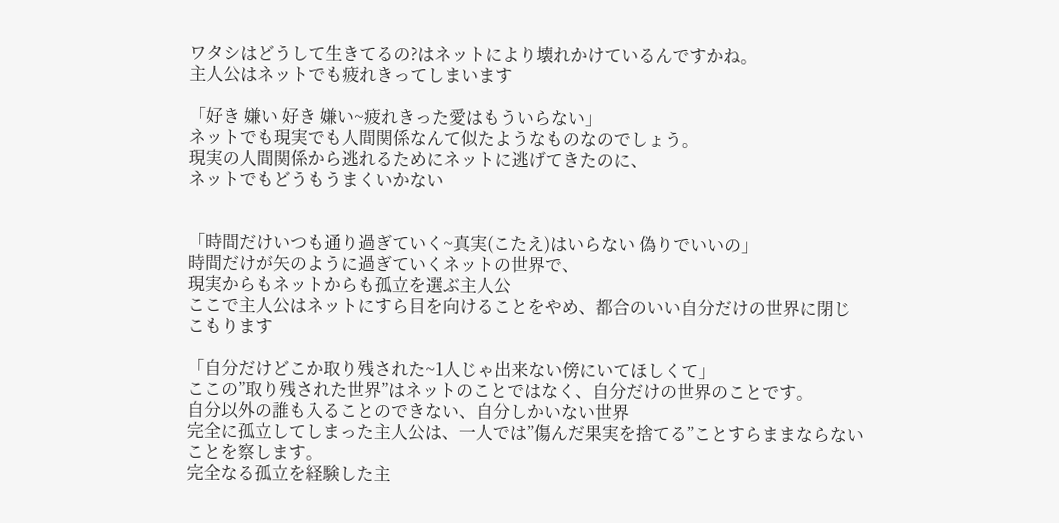ワタシはどうして生きてるの?はネットにより壊れかけているんですかね。
主人公はネットでも疲れきってしまいます

「好き 嫌い 好き 嫌い~疲れきった愛はもういらない」
ネットでも現実でも人間関係なんて似たようなものなのでしょう。
現実の人間関係から逃れるためにネットに逃げてきたのに、
ネットでもどうもうまくいかない


「時間だけいつも通り過ぎていく~真実(こたえ)はいらない 偽りでいいの」
時間だけが矢のように過ぎていくネットの世界で、
現実からもネットからも孤立を選ぶ主人公
ここで主人公はネットにすら目を向けることをやめ、都合のいい自分だけの世界に閉じこもります

「自分だけどこか取り残された~1人じゃ出来ない傍にいてほしくて」
ここの”取り残された世界”はネットのことではなく、自分だけの世界のことです。
自分以外の誰も入ることのできない、自分しかいない世界
完全に孤立してしまった主人公は、一人では”傷んだ果実を捨てる”ことすらままならないことを察します。
完全なる孤立を経験した主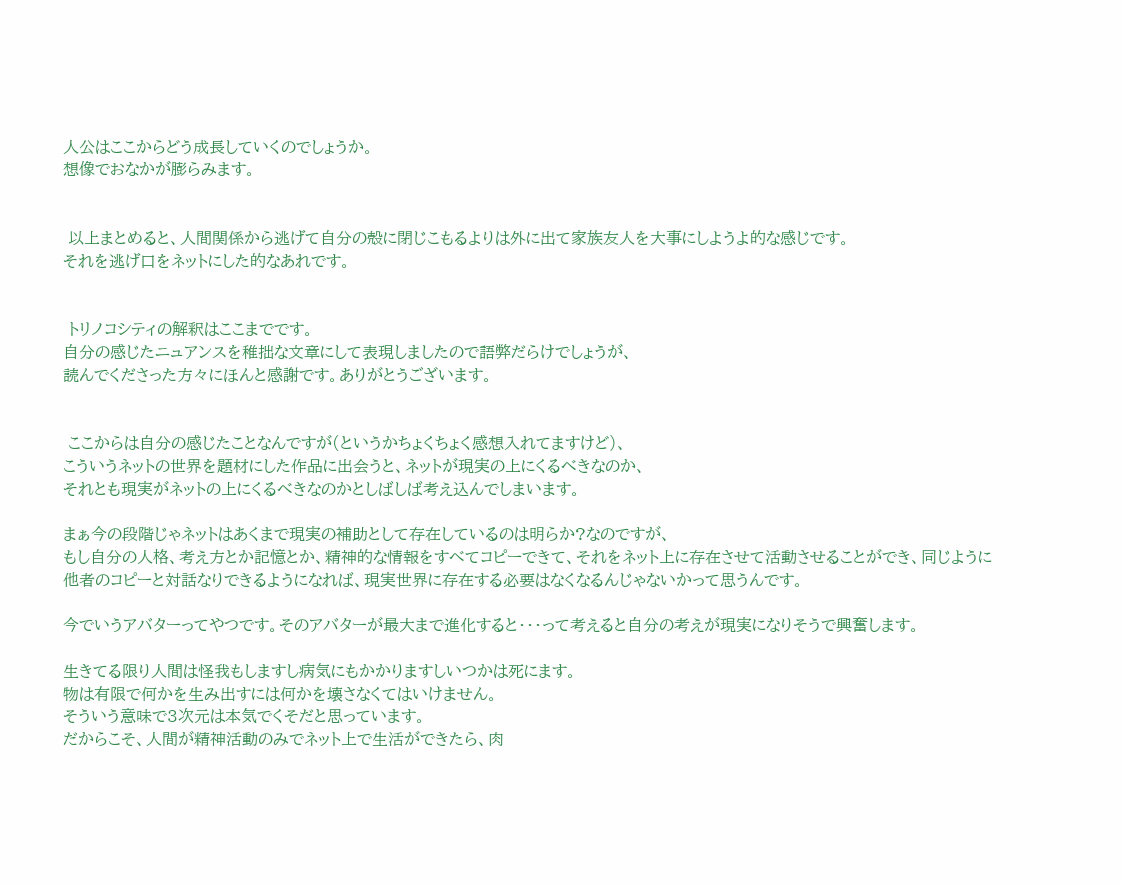人公はここからどう成長していくのでしょうか。
想像でおなかが膨らみます。


 以上まとめると、人間関係から逃げて自分の殻に閉じこもるよりは外に出て家族友人を大事にしようよ的な感じです。
それを逃げ口をネットにした的なあれです。


 トリノコシティの解釈はここまでです。
自分の感じたニュアンスを稚拙な文章にして表現しましたので語弊だらけでしょうが、
読んでくださった方々にほんと感謝です。ありがとうございます。


 ここからは自分の感じたことなんですが(というかちょくちょく感想入れてますけど)、
こういうネットの世界を題材にした作品に出会うと、ネットが現実の上にくるべきなのか、
それとも現実がネットの上にくるべきなのかとしばしば考え込んでしまいます。

まぁ今の段階じゃネットはあくまで現実の補助として存在しているのは明らか?なのですが、
もし自分の人格、考え方とか記憶とか、精神的な情報をすべてコピーできて、それをネット上に存在させて活動させることができ、同じように他者のコピーと対話なりできるようになれば、現実世界に存在する必要はなくなるんじゃないかって思うんです。

今でいうアバターってやつです。そのアバターが最大まで進化すると・・・って考えると自分の考えが現実になりそうで興奮します。

生きてる限り人間は怪我もしますし病気にもかかりますしいつかは死にます。
物は有限で何かを生み出すには何かを壊さなくてはいけません。
そういう意味で3次元は本気でくそだと思っています。
だからこそ、人間が精神活動のみでネット上で生活ができたら、肉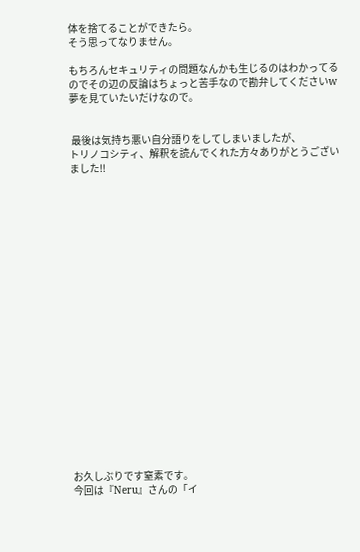体を捨てることができたら。
そう思ってなりません。

もちろんセキュリティの問題なんかも生じるのはわかってるのでその辺の反論はちょっと苦手なので勘弁してくださいw夢を見ていたいだけなので。


 最後は気持ち悪い自分語りをしてしまいましたが、
トリノコシティ、解釈を読んでくれた方々ありがとうございました!!





















お久しぶりです窒素です。
今回は『Neru』さんの「イ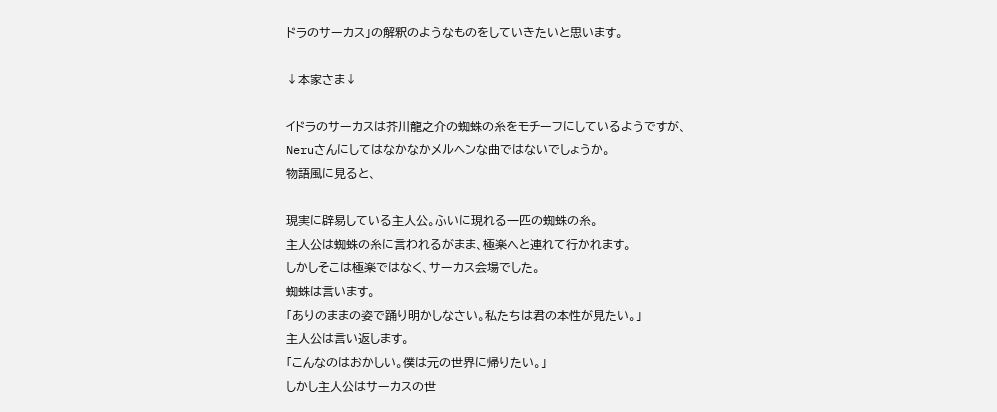ドラのサーカス」の解釈のようなものをしていきたいと思います。

↓本家さま↓

イドラのサーカスは芥川龍之介の蜘蛛の糸をモチーフにしているようですが、
Neruさんにしてはなかなかメルヘンな曲ではないでしょうか。
物語風に見ると、

現実に辟易している主人公。ふいに現れる一匹の蜘蛛の糸。
主人公は蜘蛛の糸に言われるがまま、極楽へと連れて行かれます。
しかしそこは極楽ではなく、サーカス会場でした。
蜘蛛は言います。
「ありのままの姿で踊り明かしなさい。私たちは君の本性が見たい。」
主人公は言い返します。
「こんなのはおかしい。僕は元の世界に帰りたい。」
しかし主人公はサーカスの世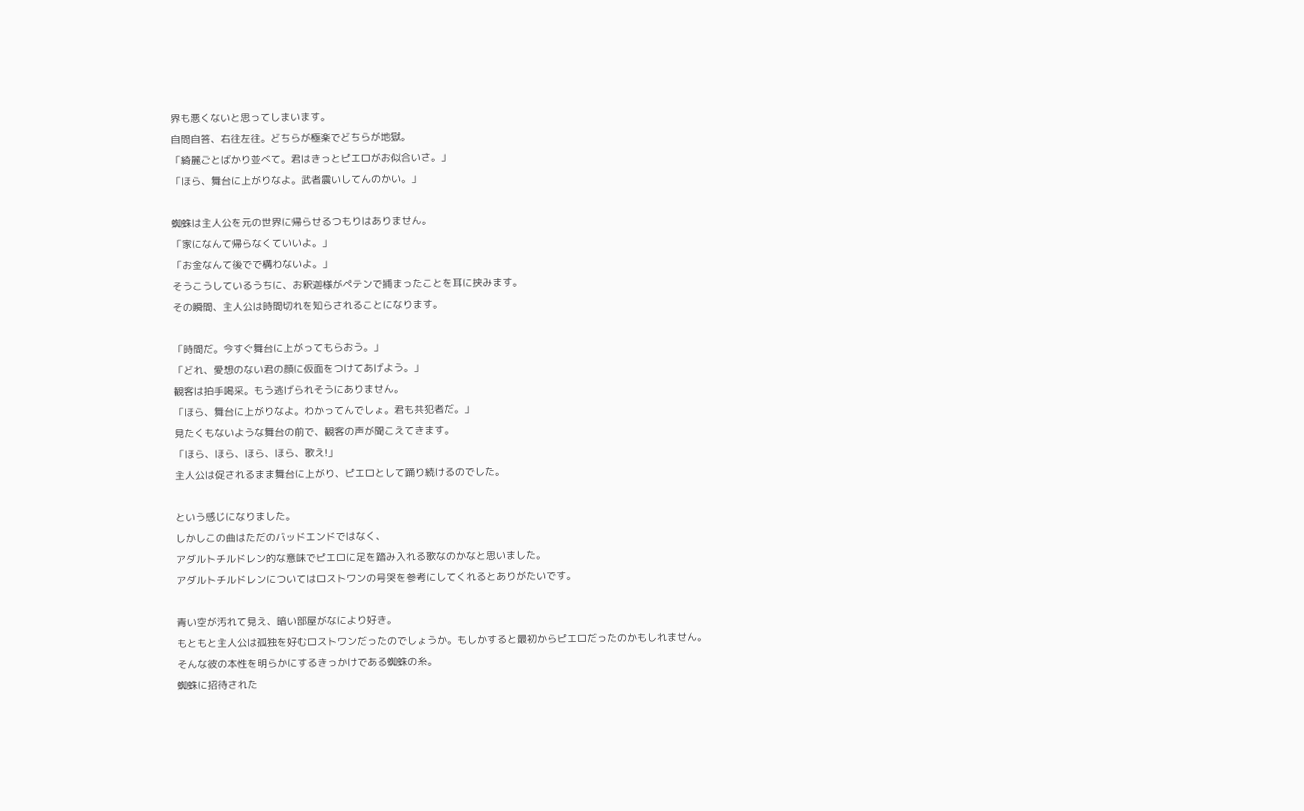界も悪くないと思ってしまいます。
自問自答、右往左往。どちらが極楽でどちらが地獄。
「綺麗ごとばかり並べて。君はきっとピエロがお似合いさ。」
「ほら、舞台に上がりなよ。武者震いしてんのかい。」

蜘蛛は主人公を元の世界に帰らせるつもりはありません。
「家になんて帰らなくていいよ。」
「お金なんて後でで構わないよ。」
そうこうしているうちに、お釈迦様がペテンで捕まったことを耳に挟みます。
その瞬間、主人公は時間切れを知らされることになります。

「時間だ。今すぐ舞台に上がってもらおう。」
「どれ、愛想のない君の顔に仮面をつけてあげよう。」
観客は拍手喝采。もう逃げられそうにありません。
「ほら、舞台に上がりなよ。わかってんでしょ。君も共犯者だ。」
見たくもないような舞台の前で、観客の声が聞こえてきます。
「ほら、ほら、ほら、ほら、歌え!」
主人公は促されるまま舞台に上がり、ピエロとして踊り続けるのでした。

という感じになりました。
しかしこの曲はただのバッドエンドではなく、
アダルトチルドレン的な意味でピエロに足を踏み入れる歌なのかなと思いました。
アダルトチルドレンについてはロストワンの号哭を参考にしてくれるとありがたいです。

青い空が汚れて見え、暗い部屋がなにより好き。
もともと主人公は孤独を好むロストワンだったのでしょうか。もしかすると最初からピエロだったのかもしれません。
そんな彼の本性を明らかにするきっかけである蜘蛛の糸。
蜘蛛に招待された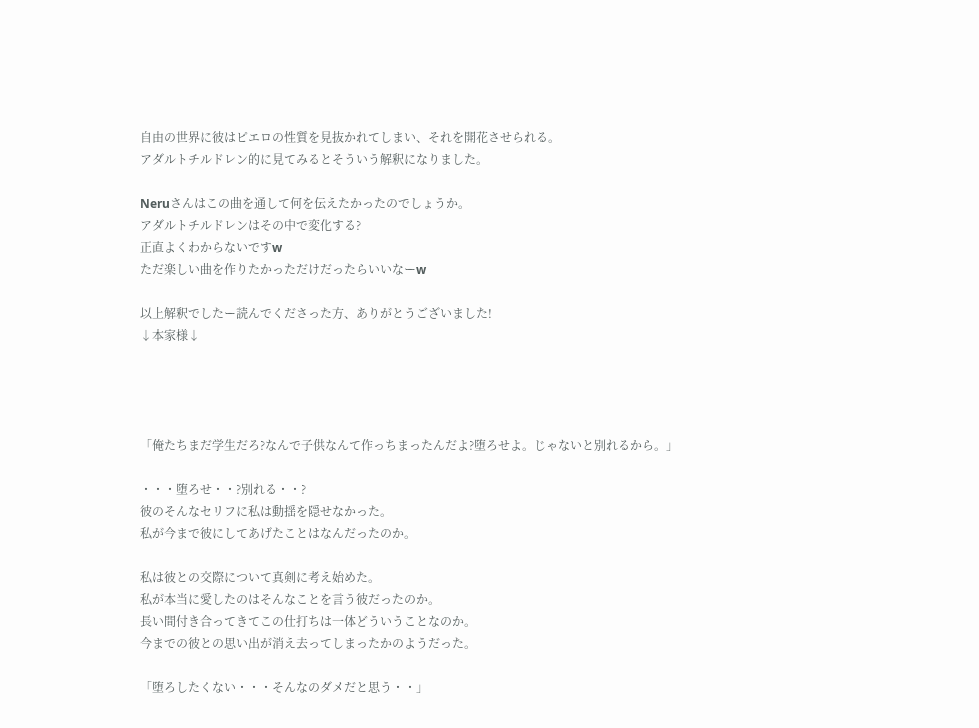自由の世界に彼はピエロの性質を見抜かれてしまい、それを開花させられる。
アダルトチルドレン的に見てみるとそういう解釈になりました。

Neruさんはこの曲を通して何を伝えたかったのでしょうか。
アダルトチルドレンはその中で変化する?
正直よくわからないですw
ただ楽しい曲を作りたかっただけだったらいいなーw

以上解釈でしたー読んでくださった方、ありがとうございました!
↓本家様↓




「俺たちまだ学生だろ?なんで子供なんて作っちまったんだよ?堕ろせよ。じゃないと別れるから。」

・・・堕ろせ・・?別れる・・?
彼のそんなセリフに私は動揺を隠せなかった。
私が今まで彼にしてあげたことはなんだったのか。

私は彼との交際について真剣に考え始めた。
私が本当に愛したのはそんなことを言う彼だったのか。
長い間付き合ってきてこの仕打ちは一体どういうことなのか。
今までの彼との思い出が消え去ってしまったかのようだった。

「堕ろしたくない・・・そんなのダメだと思う・・」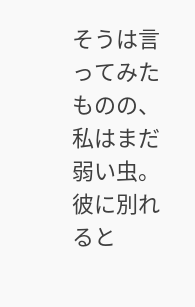そうは言ってみたものの、私はまだ弱い虫。
彼に別れると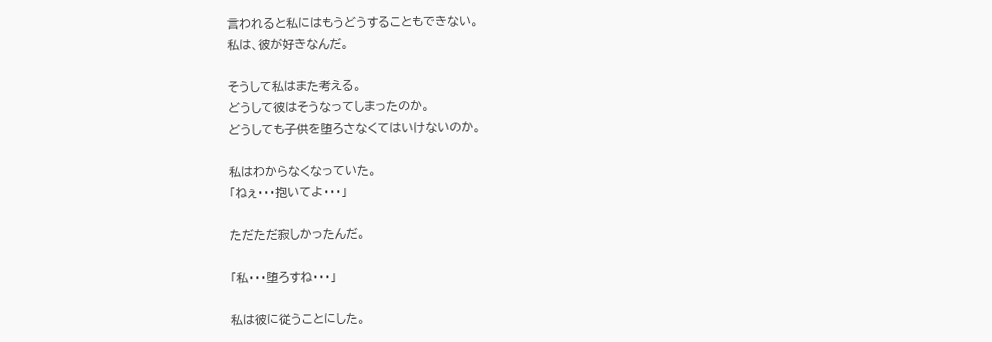言われると私にはもうどうすることもできない。
私は、彼が好きなんだ。

そうして私はまた考える。
どうして彼はそうなってしまったのか。
どうしても子供を堕ろさなくてはいけないのか。

私はわからなくなっていた。
「ねぇ・・・抱いてよ・・・」

ただただ寂しかったんだ。

「私・・・堕ろすね・・・」

私は彼に従うことにした。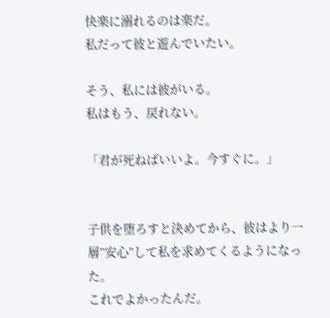快楽に溺れるのは楽だ。
私だって彼と遊んでいたい。

そう、私には彼がいる。
私はもう、戻れない。

「君が死ねばいいよ。今すぐに。」


子供を堕ろすと決めてから、彼はより一層”安心”して私を求めてくるようになった。
これでよかったんだ。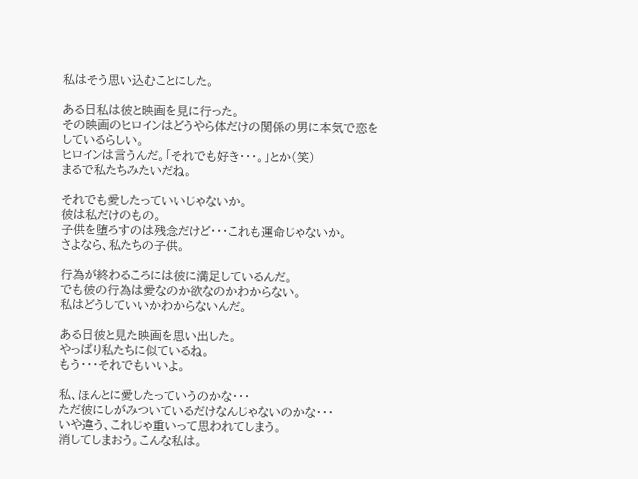私はそう思い込むことにした。

ある日私は彼と映画を見に行った。
その映画のヒロインはどうやら体だけの関係の男に本気で恋をしているらしい。
ヒロインは言うんだ。「それでも好き・・・。」とか(笑)
まるで私たちみたいだね。

それでも愛したっていいじゃないか。
彼は私だけのもの。
子供を堕ろすのは残念だけど・・・これも運命じゃないか。
さよなら、私たちの子供。

行為が終わるころには彼に満足しているんだ。
でも彼の行為は愛なのか欲なのかわからない。
私はどうしていいかわからないんだ。

ある日彼と見た映画を思い出した。
やっぱり私たちに似ているね。
もう・・・それでもいいよ。

私、ほんとに愛したっていうのかな・・・
ただ彼にしがみついているだけなんじゃないのかな・・・
いや違う、これじゃ重いって思われてしまう。
消してしまおう。こんな私は。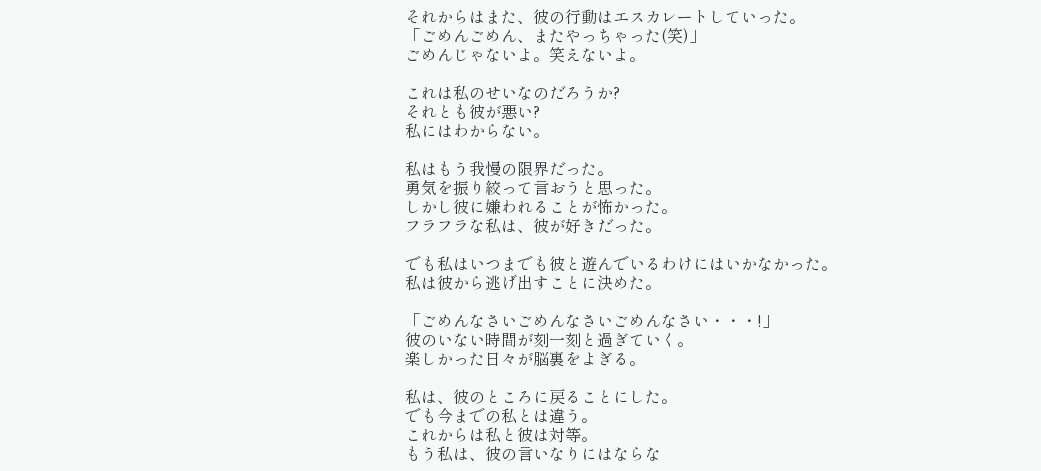それからはまた、彼の行動はエスカレートしていった。
「ごめんごめん、またやっちゃった(笑)」
ごめんじゃないよ。笑えないよ。

これは私のせいなのだろうか?
それとも彼が悪い?
私にはわからない。

私はもう我慢の限界だった。
勇気を振り絞って言おうと思った。
しかし彼に嫌われることが怖かった。
フラフラな私は、彼が好きだった。

でも私はいつまでも彼と遊んでいるわけにはいかなかった。
私は彼から逃げ出すことに決めた。

「ごめんなさいごめんなさいごめんなさい・・・!」
彼のいない時間が刻一刻と過ぎていく。
楽しかった日々が脳裏をよぎる。

私は、彼のところに戻ることにした。
でも今までの私とは違う。
これからは私と彼は対等。
もう私は、彼の言いなりにはならな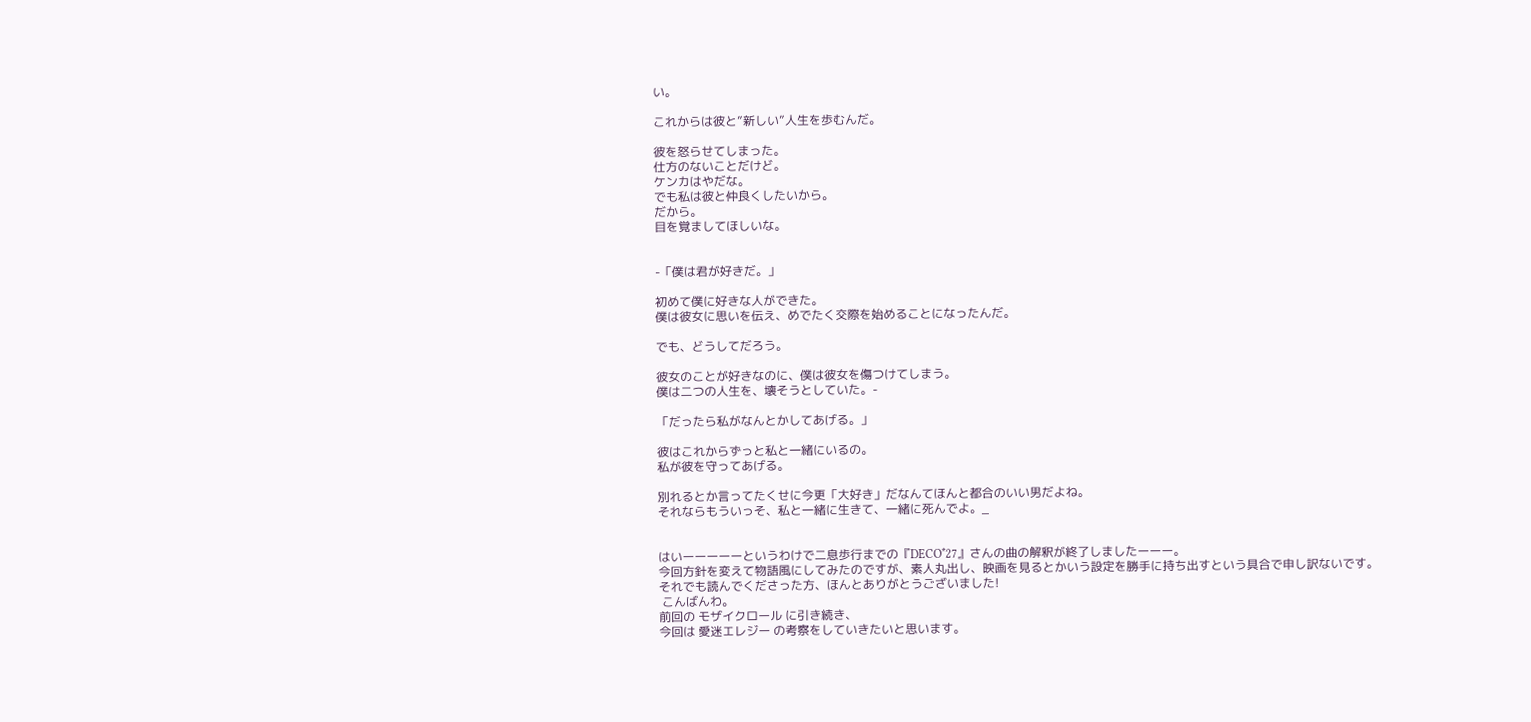い。

これからは彼と”新しい”人生を歩むんだ。

彼を怒らせてしまった。
仕方のないことだけど。
ケンカはやだな。
でも私は彼と仲良くしたいから。
だから。
目を覚ましてほしいな。


-「僕は君が好きだ。」

初めて僕に好きな人ができた。
僕は彼女に思いを伝え、めでたく交際を始めることになったんだ。

でも、どうしてだろう。

彼女のことが好きなのに、僕は彼女を傷つけてしまう。
僕は二つの人生を、壊そうとしていた。-

「だったら私がなんとかしてあげる。」

彼はこれからずっと私と一緒にいるの。
私が彼を守ってあげる。

別れるとか言ってたくせに今更「大好き」だなんてほんと都合のいい男だよね。
それならもういっそ、私と一緒に生きて、一緒に死んでよ。_


はいーーーーーというわけで二息歩行までの『DECO*27』さんの曲の解釈が終了しましたーーー。
今回方針を変えて物語風にしてみたのですが、素人丸出し、映画を見るとかいう設定を勝手に持ち出すという具合で申し訳ないです。
それでも読んでくださった方、ほんとありがとうございました!
 こんばんわ。
前回の モザイクロール に引き続き、
今回は 愛迷エレジー の考察をしていきたいと思います。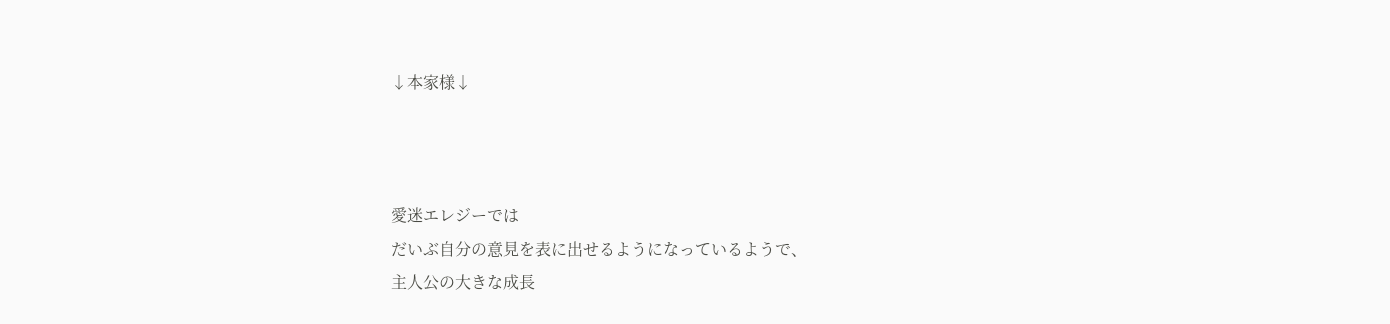↓本家様↓



愛迷エレジーでは
だいぶ自分の意見を表に出せるようになっているようで、
主人公の大きな成長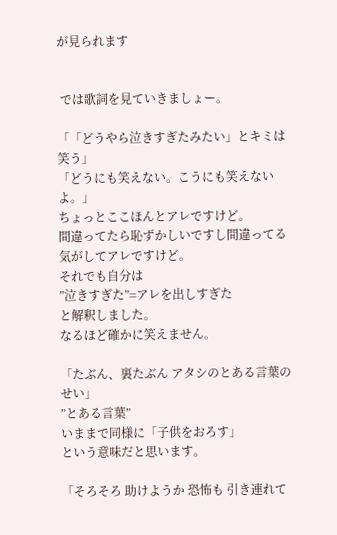が見られます


 では歌詞を見ていきましょー。

「「どうやら泣きすぎたみたい」とキミは笑う」
「どうにも笑えない。こうにも笑えないよ。」
ちょっとここほんとアレですけど。
間違ってたら恥ずかしいですし間違ってる気がしてアレですけど。
それでも自分は
”泣きすぎた”=アレを出しすぎた
と解釈しました。
なるほど確かに笑えません。

「たぶん、裏たぶん アタシのとある言葉のせい」
”とある言葉”
いままで同様に「子供をおろす」
という意味だと思います。

「そろそろ 助けようか 恐怖も 引き連れて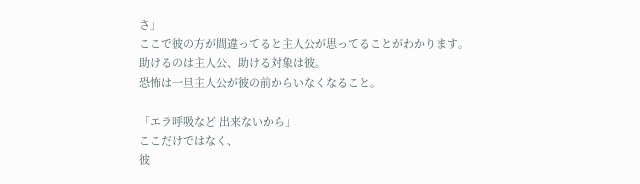さ」
ここで彼の方が間違ってると主人公が思ってることがわかります。
助けるのは主人公、助ける対象は彼。
恐怖は一旦主人公が彼の前からいなくなること。

「エラ呼吸など 出来ないから」
ここだけではなく、
彼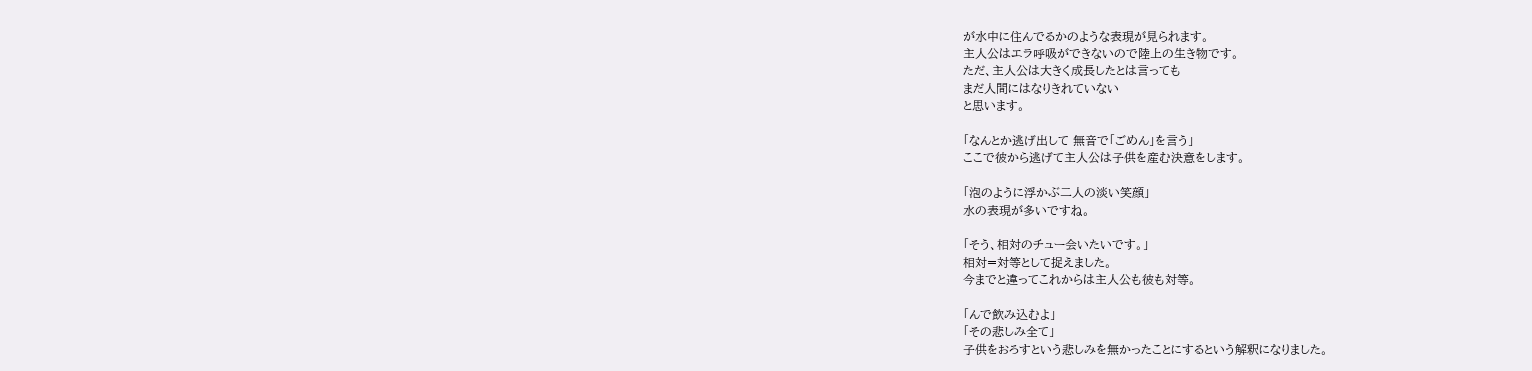が水中に住んでるかのような表現が見られます。
主人公はエラ呼吸ができないので陸上の生き物です。
ただ、主人公は大きく成長したとは言っても
まだ人間にはなりきれていない
と思います。

「なんとか逃げ出して 無音で「ごめん」を言う」
ここで彼から逃げて主人公は子供を産む決意をします。

「泡のように浮かぶ二人の淡い笑顔」
水の表現が多いですね。

「そう、相対のチュー会いたいです。」
相対=対等として捉えました。
今までと違ってこれからは主人公も彼も対等。

「んで飲み込むよ」
「その悲しみ全て」
子供をおろすという悲しみを無かったことにするという解釈になりました。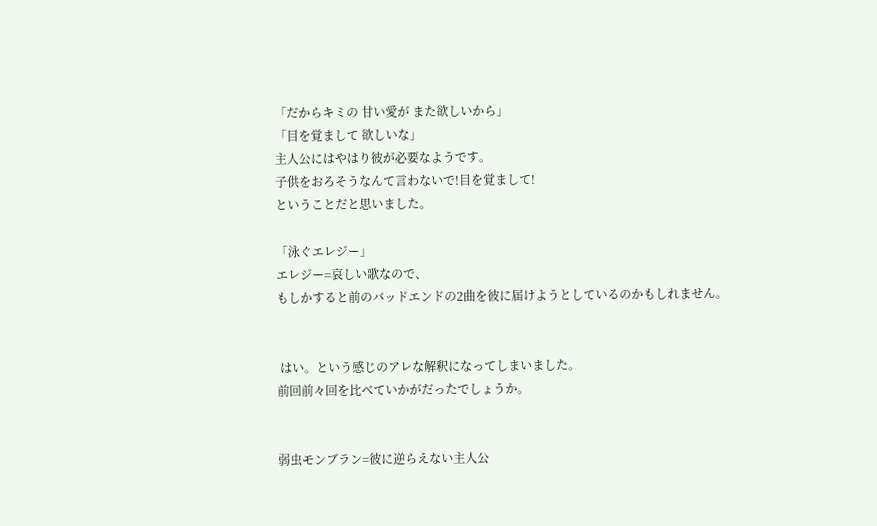「だからキミの 甘い愛が また欲しいから」
「目を覚まして 欲しいな」
主人公にはやはり彼が必要なようです。
子供をおろそうなんて言わないで!目を覚まして!
ということだと思いました。

「泳ぐエレジー」
エレジー=哀しい歌なので、
もしかすると前のバッドエンドの2曲を彼に届けようとしているのかもしれません。


 はい。という感じのアレな解釈になってしまいました。
前回前々回を比べていかがだったでしょうか。


弱虫モンブラン=彼に逆らえない主人公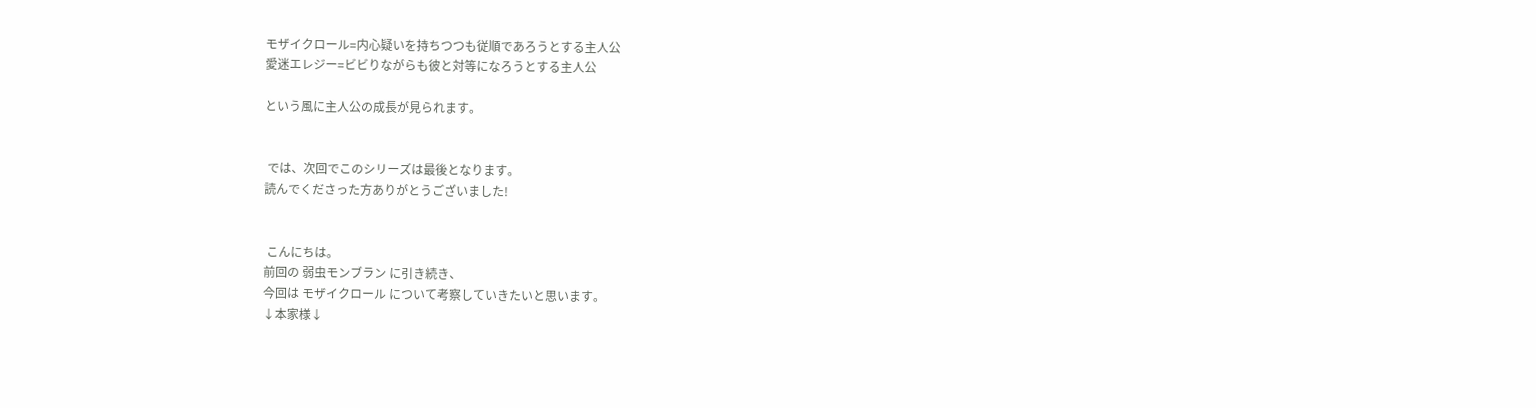モザイクロール=内心疑いを持ちつつも従順であろうとする主人公
愛迷エレジー=ビビりながらも彼と対等になろうとする主人公

という風に主人公の成長が見られます。


 では、次回でこのシリーズは最後となります。
読んでくださった方ありがとうございました!


 こんにちは。
前回の 弱虫モンブラン に引き続き、
今回は モザイクロール について考察していきたいと思います。
↓本家様↓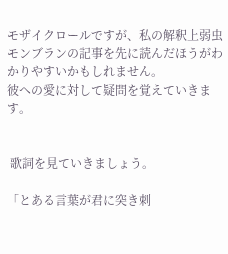モザイクロールですが、私の解釈上弱虫モンブランの記事を先に読んだほうがわかりやすいかもしれません。
彼への愛に対して疑問を覚えていきます。


 歌詞を見ていきましょう。

「とある言葉が君に突き刺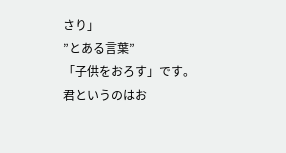さり」
”とある言葉”
「子供をおろす」です。
君というのはお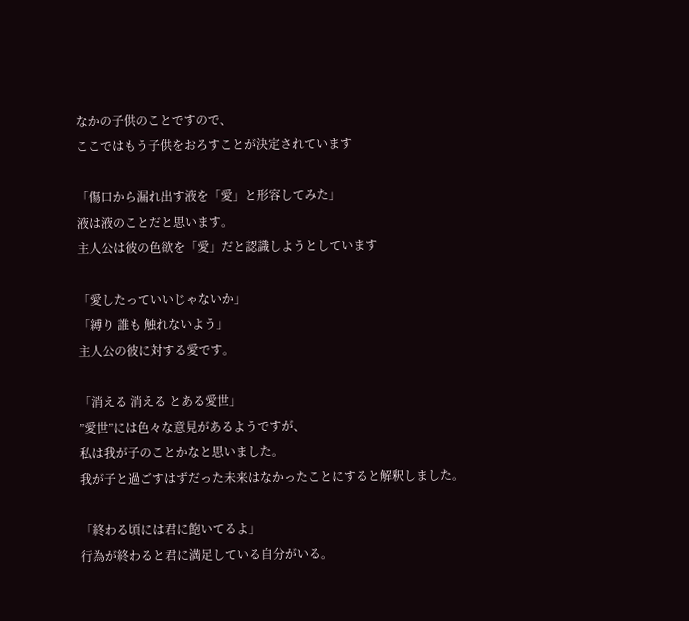なかの子供のことですので、
ここではもう子供をおろすことが決定されています

「傷口から漏れ出す液を「愛」と形容してみた」
液は液のことだと思います。
主人公は彼の色欲を「愛」だと認識しようとしています

「愛したっていいじゃないか」
「縛り 誰も 触れないよう」
主人公の彼に対する愛です。

「消える 消える とある愛世」
”愛世”には色々な意見があるようですが、
私は我が子のことかなと思いました。
我が子と過ごすはずだった未来はなかったことにすると解釈しました。

「終わる頃には君に飽いてるよ」
行為が終わると君に満足している自分がいる。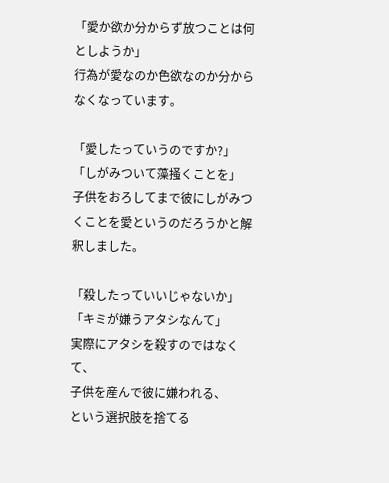「愛か欲か分からず放つことは何としようか」
行為が愛なのか色欲なのか分からなくなっています。

「愛したっていうのですか?」
「しがみついて藻掻くことを」
子供をおろしてまで彼にしがみつくことを愛というのだろうかと解釈しました。

「殺したっていいじゃないか」
「キミが嫌うアタシなんて」
実際にアタシを殺すのではなくて、
子供を産んで彼に嫌われる、
という選択肢を捨てる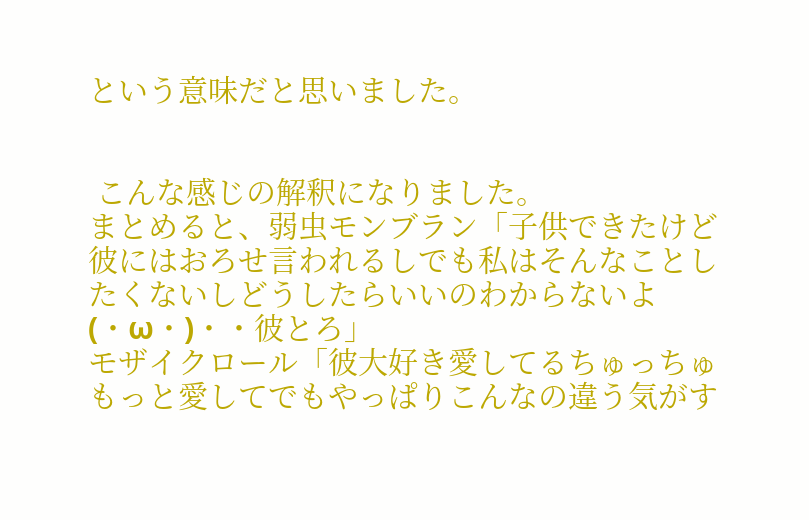という意味だと思いました。


 こんな感じの解釈になりました。
まとめると、弱虫モンブラン「子供できたけど彼にはおろせ言われるしでも私はそんなことしたくないしどうしたらいいのわからないよ(・ω・)・・彼とろ」
モザイクロール「彼大好き愛してるちゅっちゅもっと愛してでもやっぱりこんなの違う気がす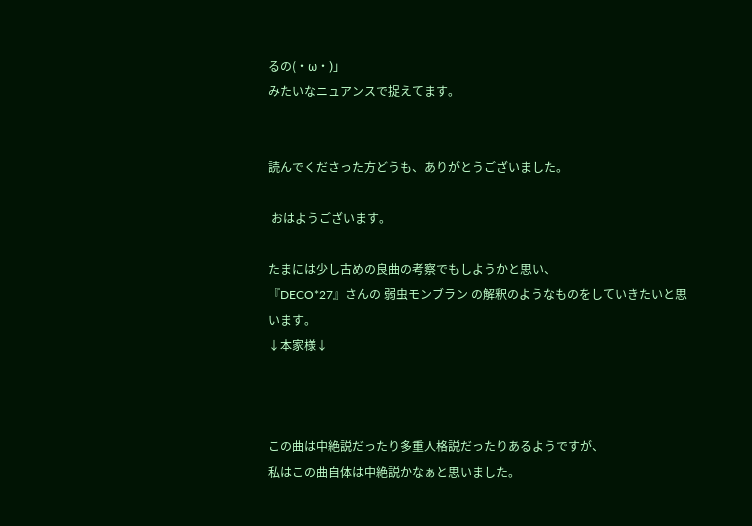るの(・ω・)」
みたいなニュアンスで捉えてます。


読んでくださった方どうも、ありがとうございました。

 おはようございます。

たまには少し古めの良曲の考察でもしようかと思い、
『DECO*27』さんの 弱虫モンブラン の解釈のようなものをしていきたいと思います。
↓本家様↓



この曲は中絶説だったり多重人格説だったりあるようですが、
私はこの曲自体は中絶説かなぁと思いました。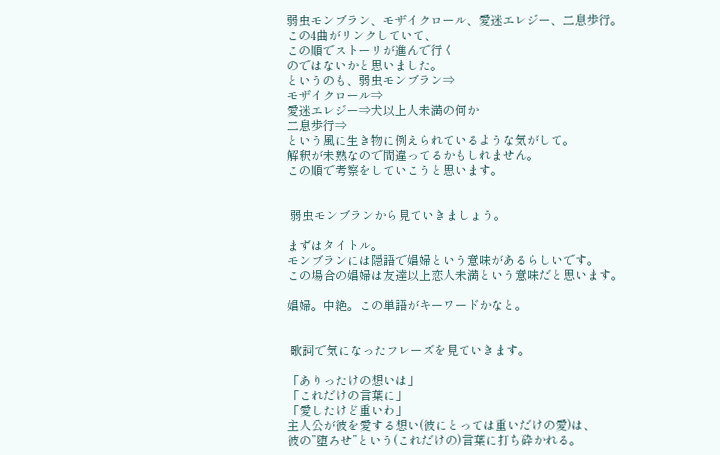弱虫モンブラン、モザイクロール、愛迷エレジー、二息歩行。
この4曲がリンクしていて、
この順でストーリが進んで行く
のではないかと思いました。
というのも、弱虫モンブラン⇒
モザイクロール⇒
愛迷エレジー⇒犬以上人未満の何か
二息歩行⇒
という風に生き物に例えられているような気がして。
解釈が未熟なので間違ってるかもしれません。
この順で考察をしていこうと思います。


 弱虫モンブランから見ていきましょう。

まずはタイトル。
モンブランには隠語で娼婦という意味があるらしいです。
この場合の娼婦は友達以上恋人未満という意味だと思います。

娼婦。中絶。この単語がキーワードかなと。


 歌詞で気になったフレーズを見ていきます。

「ありったけの想いは」
「これだけの言葉に」
「愛したけど重いわ」
主人公が彼を愛する想い(彼にとっては重いだけの愛)は、
彼の”堕ろせ”という(これだけの)言葉に打ち砕かれる。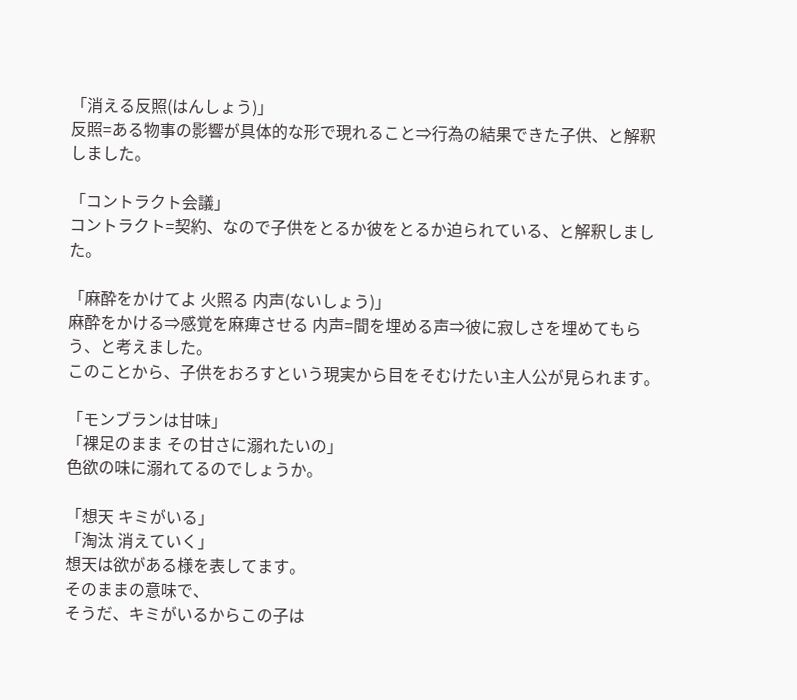「消える反照(はんしょう)」
反照=ある物事の影響が具体的な形で現れること⇒行為の結果できた子供、と解釈しました。

「コントラクト会議」
コントラクト=契約、なので子供をとるか彼をとるか迫られている、と解釈しました。

「麻酔をかけてよ 火照る 内声(ないしょう)」
麻酔をかける⇒感覚を麻痺させる 内声=間を埋める声⇒彼に寂しさを埋めてもらう、と考えました。
このことから、子供をおろすという現実から目をそむけたい主人公が見られます。

「モンブランは甘味」
「裸足のまま その甘さに溺れたいの」
色欲の味に溺れてるのでしょうか。

「想天 キミがいる」
「淘汰 消えていく」
想天は欲がある様を表してます。
そのままの意味で、
そうだ、キミがいるからこの子は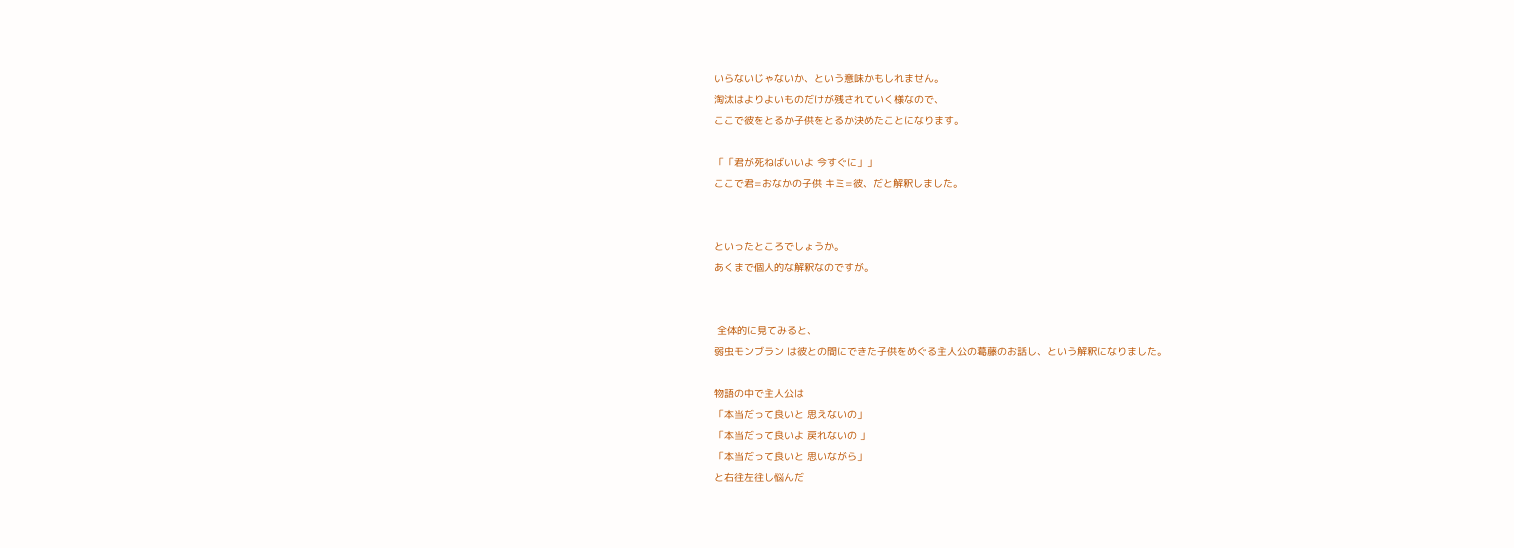いらないじゃないか、という意味かもしれません。
淘汰はよりよいものだけが残されていく様なので、
ここで彼をとるか子供をとるか決めたことになります。

「「君が死ねばいいよ 今すぐに」」
ここで君=おなかの子供 キミ=彼、だと解釈しました。


といったところでしょうか。
あくまで個人的な解釈なのですが。


 全体的に見てみると、
弱虫モンブラン は彼との間にできた子供をめぐる主人公の葛藤のお話し、という解釈になりました。

物語の中で主人公は
「本当だって良いと 思えないの」
「本当だって良いよ 戻れないの 」
「本当だって良いと 思いながら」
と右往左往し悩んだ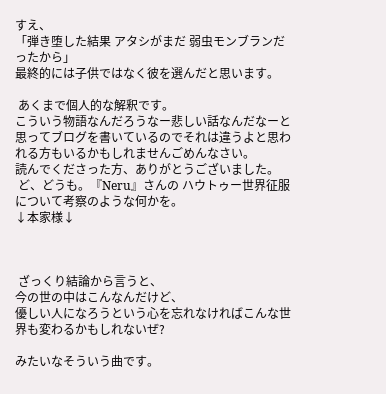すえ、
「弾き堕した結果 アタシがまだ 弱虫モンブランだったから」
最終的には子供ではなく彼を選んだと思います。

 あくまで個人的な解釈です。
こういう物語なんだろうなー悲しい話なんだなーと思ってブログを書いているのでそれは違うよと思われる方もいるかもしれませんごめんなさい。
読んでくださった方、ありがとうございました。
 ど、どうも。『Neru』さんの ハウトゥー世界征服 について考察のような何かを。
↓本家様↓



 ざっくり結論から言うと、
今の世の中はこんなんだけど、
優しい人になろうという心を忘れなければこんな世界も変わるかもしれないぜ?

みたいなそういう曲です。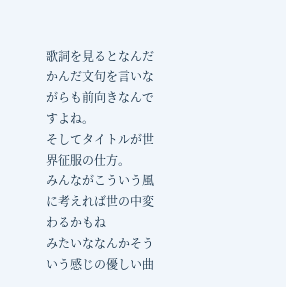歌詞を見るとなんだかんだ文句を言いながらも前向きなんですよね。
そしてタイトルが世界征服の仕方。
みんながこういう風に考えれば世の中変わるかもね
みたいななんかそういう感じの優しい曲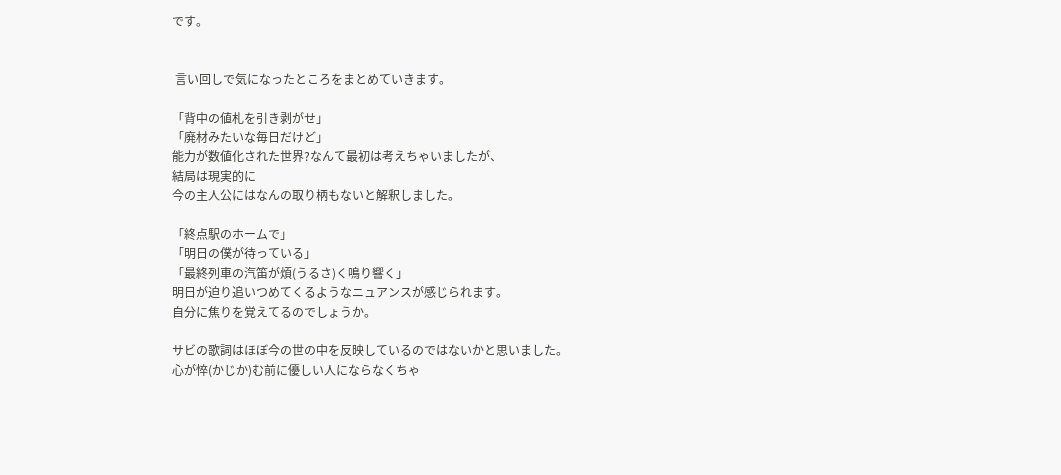です。


 言い回しで気になったところをまとめていきます。

「背中の値札を引き剥がせ」
「廃材みたいな毎日だけど」
能力が数値化された世界?なんて最初は考えちゃいましたが、
結局は現実的に
今の主人公にはなんの取り柄もないと解釈しました。

「終点駅のホームで」
「明日の僕が待っている」
「最終列車の汽笛が煩(うるさ)く鳴り響く」
明日が迫り追いつめてくるようなニュアンスが感じられます。
自分に焦りを覚えてるのでしょうか。

サビの歌詞はほぼ今の世の中を反映しているのではないかと思いました。
心が悴(かじか)む前に優しい人にならなくちゃ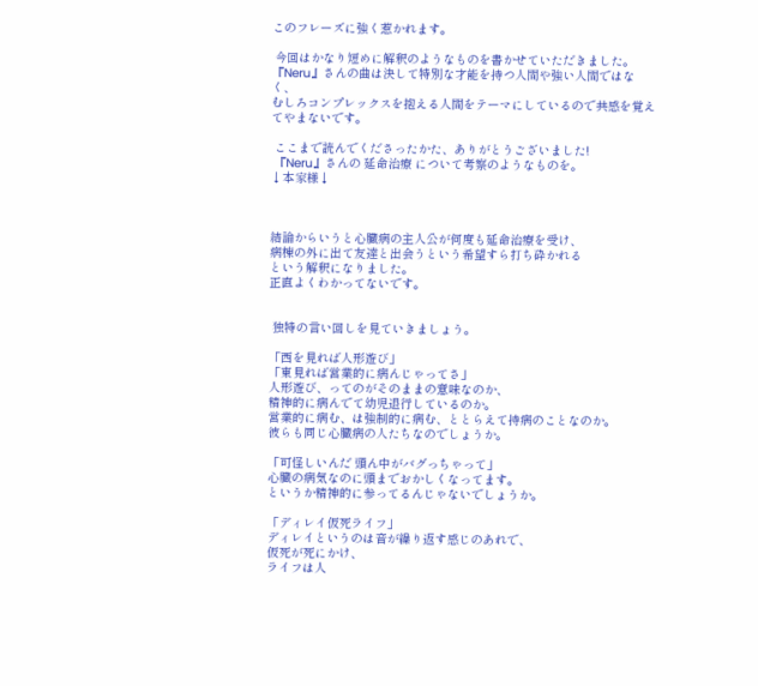このフレーズに強く惹かれます。

 今回はかなり短めに解釈のようなものを書かせていただきました。
『Neru』さんの曲は決して特別な才能を持つ人間や強い人間ではなく、
むしろコンプレックスを抱える人間をテーマにしているので共感を覚えてやまないです。

 ここまで読んでくださったかた、ありがとうございました!
 『Neru』さんの 延命治療 について考察のようなものを。
↓本家様↓



結論からいうと心臓病の主人公が何度も延命治療を受け、
病棟の外に出て友達と出会うという希望すら打ち砕かれる
という解釈になりました。
正直よくわかってないです。


 独特の言い回しを見ていきましょう。

「西を見れば人形遊び」
「東見れば営業的に病んじゃってさ」
人形遊び、ってのがそのままの意味なのか、
精神的に病んでて幼児退行しているのか。
営業的に病む、は強制的に病む、ととらえて持病のことなのか。
彼らも同じ心臓病の人たちなのでしょうか。

「可怪しいんだ 頭ん中がバグっちゃって」
心臓の病気なのに頭までおかしくなってます。
というか精神的に参ってるんじゃないでしょうか。

「ディレイ仮死ライフ」
ディレイというのは音が繰り返す感じのあれで、
仮死が死にかけ、
ライフは人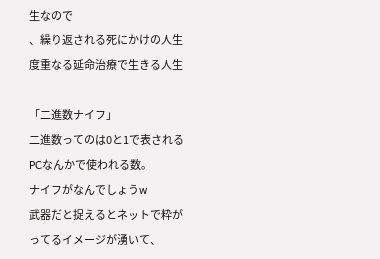生なので
、繰り返される死にかけの人生
度重なる延命治療で生きる人生

「二進数ナイフ」
二進数ってのは0と1で表されるPCなんかで使われる数。
ナイフがなんでしょうw
武器だと捉えるとネットで粋がってるイメージが湧いて、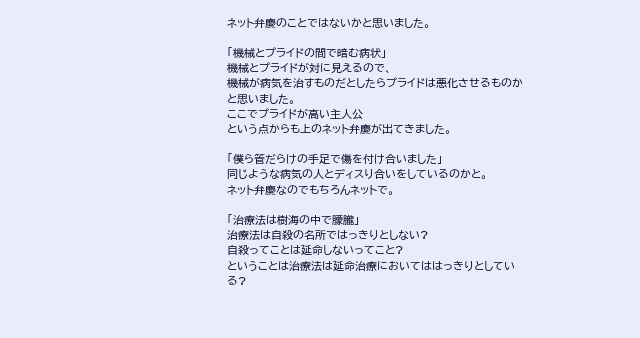ネット弁慶のことではないかと思いました。

「機械とプライドの間で暗む病状」
機械とプライドが対に見えるので、
機械が病気を治すものだとしたらプライドは悪化させるものかと思いました。
ここでプライドが高い主人公
という点からも上のネット弁慶が出てきました。

「僕ら管だらけの手足で傷を付け合いました」
同じような病気の人とディスり合いをしているのかと。
ネット弁慶なのでもちろんネットで。

「治療法は樹海の中で朦朧」
治療法は自殺の名所ではっきりとしない?
自殺ってことは延命しないってこと?
ということは治療法は延命治療においてははっきりとしている?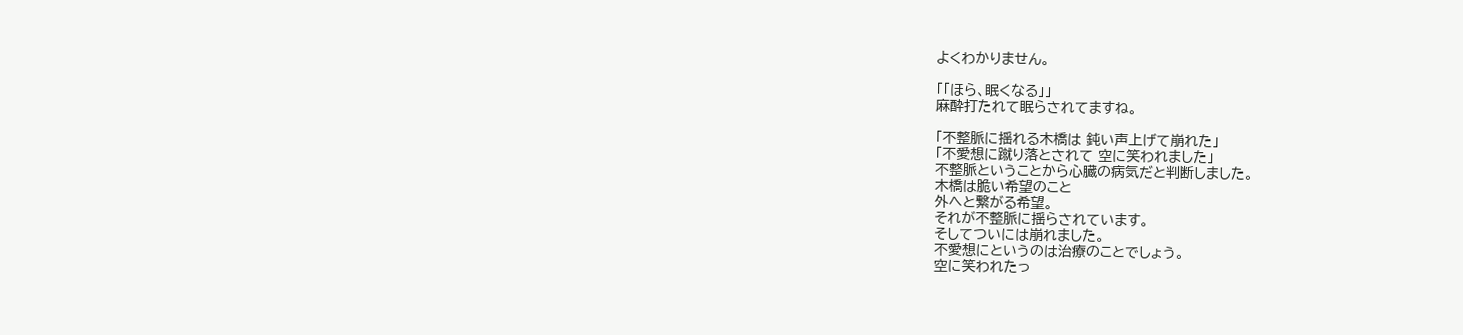よくわかりません。

「「ほら、眠くなる」」
麻酔打たれて眠らされてますね。

「不整脈に揺れる木橋は 鈍い声上げて崩れた」
「不愛想に蹴り落とされて 空に笑われました」
不整脈ということから心臓の病気だと判断しました。
木橋は脆い希望のこと
外へと繋がる希望。
それが不整脈に揺らされています。
そしてついには崩れました。
不愛想にというのは治療のことでしょう。
空に笑われたっ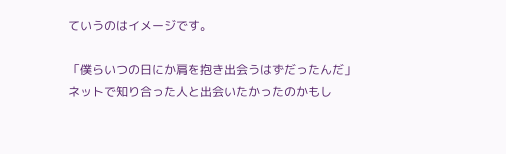ていうのはイメージです。

「僕らいつの日にか肩を抱き出会うはずだったんだ」
ネットで知り合った人と出会いたかったのかもし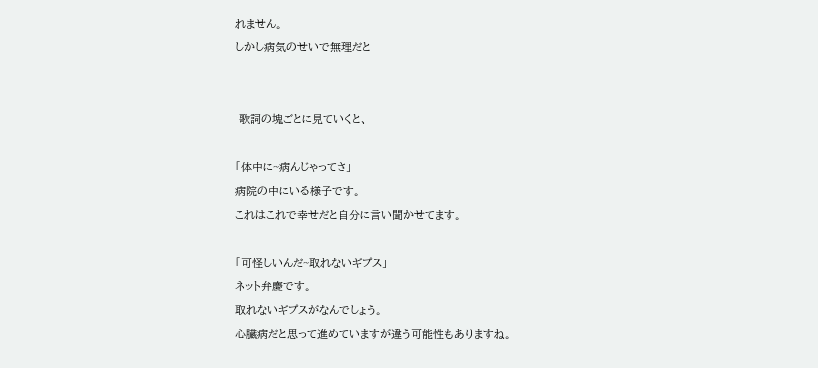れません。
しかし病気のせいで無理だと


 歌詞の塊ごとに見ていくと、

「体中に~病んじゃってさ」
病院の中にいる様子です。
これはこれで幸せだと自分に言い聞かせてます。

「可怪しいんだ~取れないギプス」
ネット弁慶です。
取れないギプスがなんでしょう。
心臓病だと思って進めていますが違う可能性もありますね。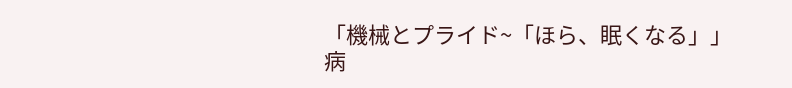「機械とプライド~「ほら、眠くなる」」
病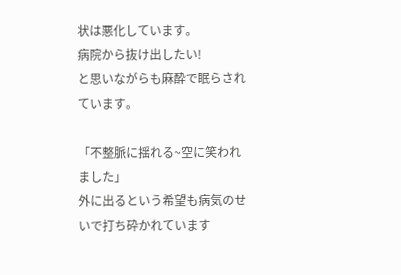状は悪化しています。
病院から抜け出したい!
と思いながらも麻酔で眠らされています。

「不整脈に揺れる~空に笑われました」
外に出るという希望も病気のせいで打ち砕かれています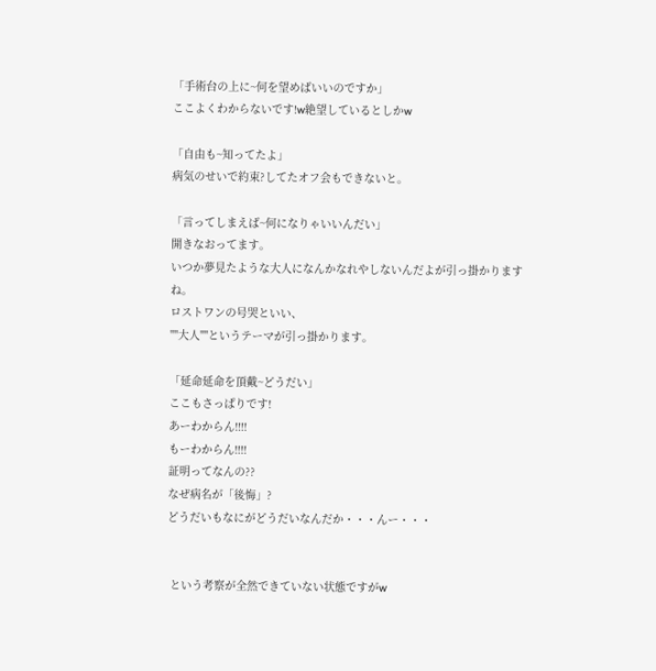「手術台の上に~何を望めばいいのですか」
ここよくわからないです!w絶望しているとしかw

「自由も~知ってたよ」
病気のせいで約束?してたオフ会もできないと。

「言ってしまえば~何になりゃいいんだい」
開きなおってます。
いつか夢見たような大人になんかなれやしないんだよが引っ掛かりますね。
ロストワンの号哭といい、
""大人""というテーマが引っ掛かります。

「延命延命を頂戴~どうだい」
ここもさっぱりです!
あーわからん!!!!
もーわからん!!!!
証明ってなんの??
なぜ病名が「後悔」?
どうだいもなにがどうだいなんだか・・・んー・・・


 という考察が全然できていない状態ですがw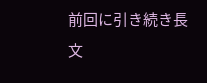前回に引き続き長文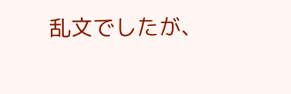乱文でしたが、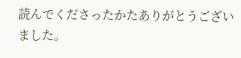読んでくださったかたありがとうございました。